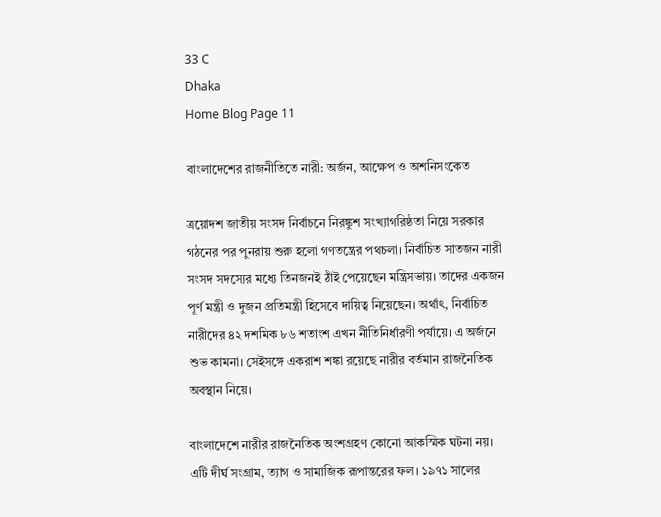33 C
Dhaka
Home Blog Page 11

বাংলাদেশের রাজনীতিতে নারী: অর্জন, আক্ষেপ ও অশনিসংকেত

ত্রয়োদশ জাতীয় সংসদ নির্বাচনে নিরঙ্কুশ সংখ্যাগরিষ্ঠতা নিয়ে সরকার গঠনের পর পুনরায় শুরু হলো গণতন্ত্রের পথচলা। নির্বাচিত সাতজন নারী সংসদ সদস্যের মধ্যে তিনজনই ঠাঁই পেয়েছেন মন্ত্রিসভায়। তাদের একজন পূর্ণ মন্ত্রী ও দুজন প্রতিমন্ত্রী হিসেবে দায়িত্ব নিয়েছেন। অর্থাৎ, নির্বাচিত নারীদের ৪২ দশমিক ৮৬ শতাংশ এখন নীতিনির্ধারণী পর্যায়ে। এ অর্জনে শুভ কামনা। সেইসঙ্গে একরাশ শঙ্কা রয়েছে নারীর বর্তমান রাজনৈতিক অবস্থান নিয়ে।

বাংলাদেশে নারীর রাজনৈতিক অংশগ্রহণ কোনো আকস্মিক ঘটনা নয়। এটি দীর্ঘ সংগ্রাম, ত্যাগ ও সামাজিক রূপান্তরের ফল। ১৯৭১ সালের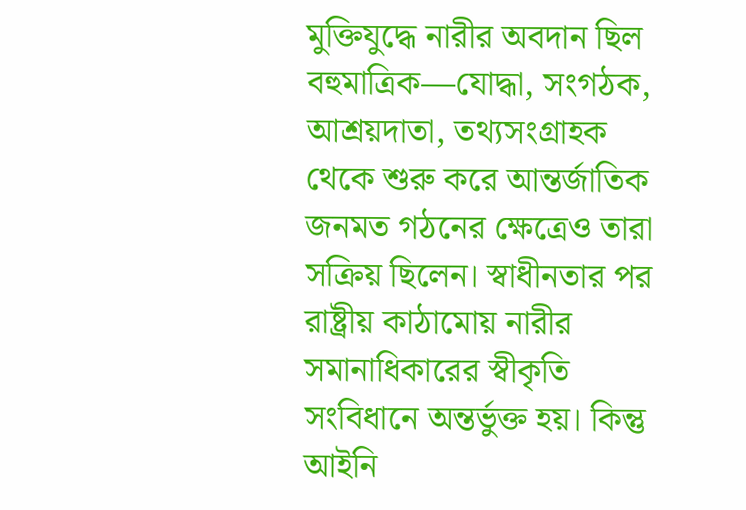মুক্তিযুদ্ধে নারীর অবদান ছিল বহুমাত্রিক—যোদ্ধা, সংগঠক, আশ্রয়দাতা, তথ্যসংগ্রাহক থেকে শুরু করে আন্তর্জাতিক জনমত গঠনের ক্ষেত্রেও তারা সক্রিয় ছিলেন। স্বাধীনতার পর রাষ্ট্রীয় কাঠামোয় নারীর সমানাধিকারের স্বীকৃতি সংবিধানে অন্তর্ভুক্ত হয়। কিন্তু আইনি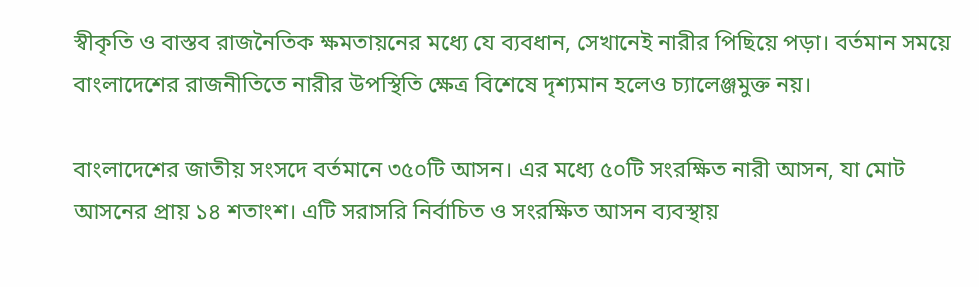স্বীকৃতি ও বাস্তব রাজনৈতিক ক্ষমতায়নের মধ্যে যে ব্যবধান, সেখানেই নারীর পিছিয়ে পড়া। বর্তমান সময়ে বাংলাদেশের রাজনীতিতে নারীর উপস্থিতি ক্ষেত্র বিশেষে দৃশ্যমান হলেও চ্যালেঞ্জমুক্ত নয়।

বাংলাদেশের জাতীয় সংসদে বর্তমানে ৩৫০টি আসন। এর মধ্যে ৫০টি সংরক্ষিত নারী আসন, যা মোট আসনের প্রায় ১৪ শতাংশ। এটি সরাসরি নির্বাচিত ও সংরক্ষিত আসন ব্যবস্থায়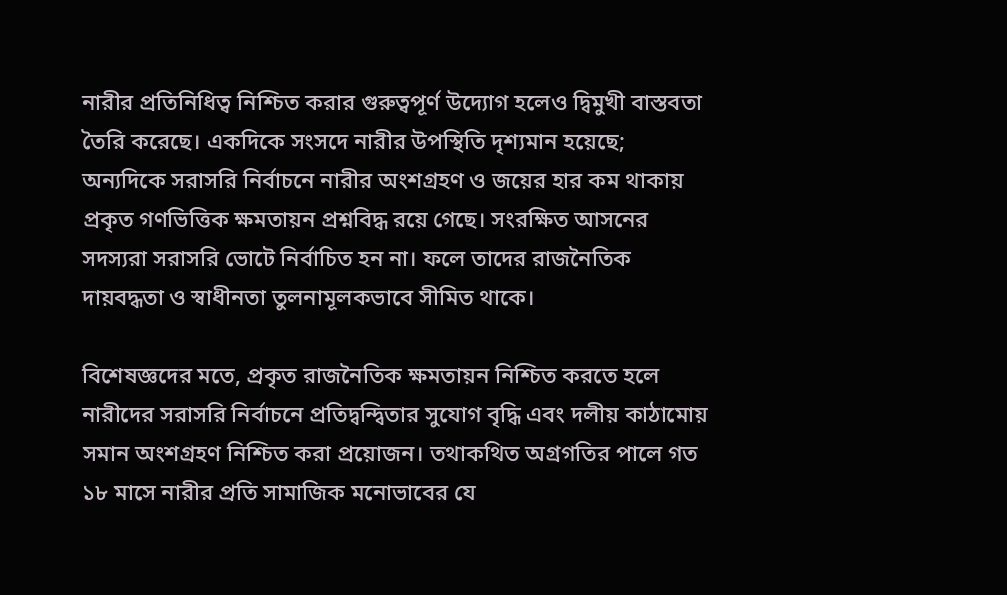নারীর প্রতিনিধিত্ব নিশ্চিত করার গুরুত্বপূর্ণ উদ্যোগ হলেও দ্বিমুখী বাস্তবতা তৈরি করেছে। একদিকে সংসদে নারীর উপস্থিতি দৃশ্যমান হয়েছে; অন্যদিকে সরাসরি নির্বাচনে নারীর অংশগ্রহণ ও জয়ের হার কম থাকায় প্রকৃত গণভিত্তিক ক্ষমতায়ন প্রশ্নবিদ্ধ রয়ে গেছে। সংরক্ষিত আসনের সদস্যরা সরাসরি ভোটে নির্বাচিত হন না। ফলে তাদের রাজনৈতিক দায়বদ্ধতা ও স্বাধীনতা তুলনামূলকভাবে সীমিত থাকে।

বিশেষজ্ঞদের মতে, প্রকৃত রাজনৈতিক ক্ষমতায়ন নিশ্চিত করতে হলে নারীদের সরাসরি নির্বাচনে প্রতিদ্বন্দ্বিতার সুযোগ বৃদ্ধি এবং দলীয় কাঠামোয় সমান অংশগ্রহণ নিশ্চিত করা প্রয়োজন। তথাকথিত অগ্রগতির পালে গত ১৮ মাসে নারীর প্রতি সামাজিক মনোভাবের যে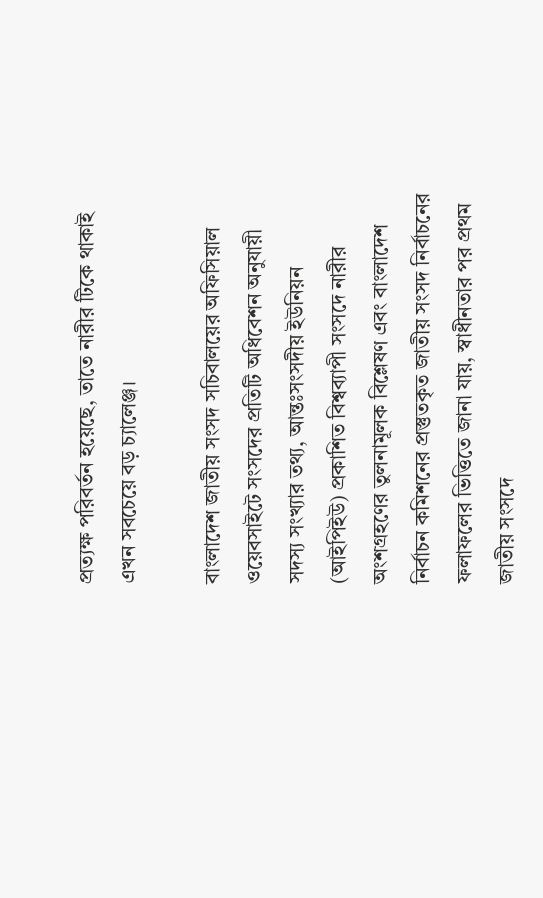প্রত্যক্ষ পরিবর্তন হয়েছে, তাতে নারীর টিকে থাকাই এখন সবচেয়ে বড় চ্যালেঞ্জ।

বাংলাদেশ জাতীয় সংসদ সচিবালয়ের অফিসিয়াল ওয়েবসাইটে সংসদের প্রতিটি অধিবেশন অনুযায়ী সদস্য সংখ্যার তথ্য, আন্তঃসংসদীয় ইউনিয়ন (আইপিইউ) প্রকাশিত বিশ্বব্যাপী সংসদে নারীর অংশগ্রহণের তুলনামূলক বিশ্লেষণ এবং বাংলাদেশ নির্বাচন কমিশনের প্রস্তুতকৃত জাতীয় সংসদ নির্বাচনের ফলাফলের ভিত্তিতে জানা যায়, স্বাধীনতার পর প্রথম জাতীয় সংসদে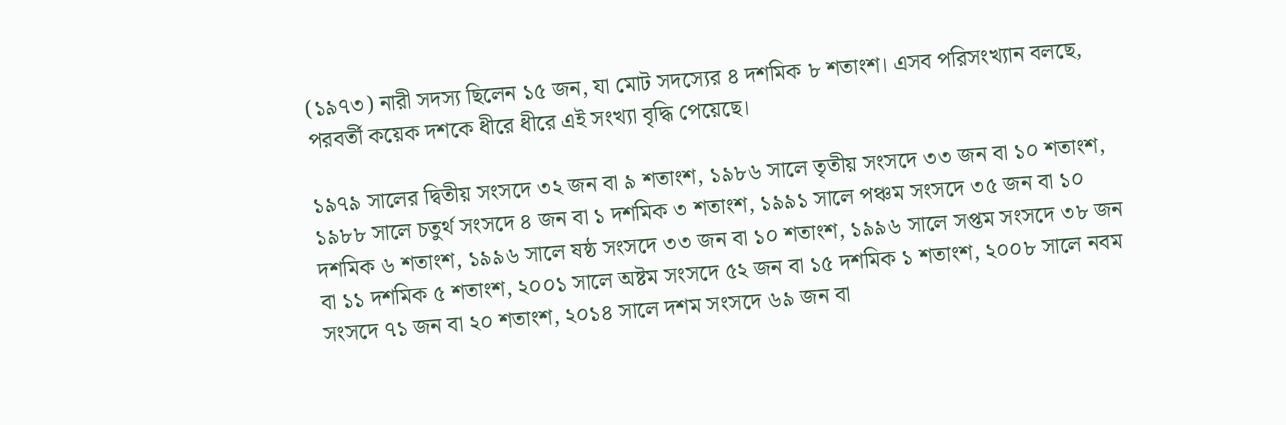(১৯৭৩) নারী সদস্য ছিলেন ১৫ জন, যা মোট সদস্যের ৪ দশমিক ৮ শতাংশ। এসব পরিসংখ্যান বলছে, পরবর্তী কয়েক দশকে ধীরে ধীরে এই সংখ্যা বৃদ্ধি পেয়েছে।

১৯৭৯ সালের দ্বিতীয় সংসদে ৩২ জন বা ৯ শতাংশ, ১৯৮৬ সালে তৃতীয় সংসদে ৩৩ জন বা ১০ শতাংশ, ১৯৮৮ সালে চতুর্থ সংসদে ৪ জন বা ১ দশমিক ৩ শতাংশ, ১৯৯১ সালে পঞ্চম সংসদে ৩৫ জন বা ১০ দশমিক ৬ শতাংশ, ১৯৯৬ সালে ষষ্ঠ সংসদে ৩৩ জন বা ১০ শতাংশ, ১৯৯৬ সালে সপ্তম সংসদে ৩৮ জন বা ১১ দশমিক ৫ শতাংশ, ২০০১ সালে অষ্টম সংসদে ৫২ জন বা ১৫ দশমিক ১ শতাংশ, ২০০৮ সালে নবম সংসদে ৭১ জন বা ২০ শতাংশ, ২০১৪ সালে দশম সংসদে ৬৯ জন বা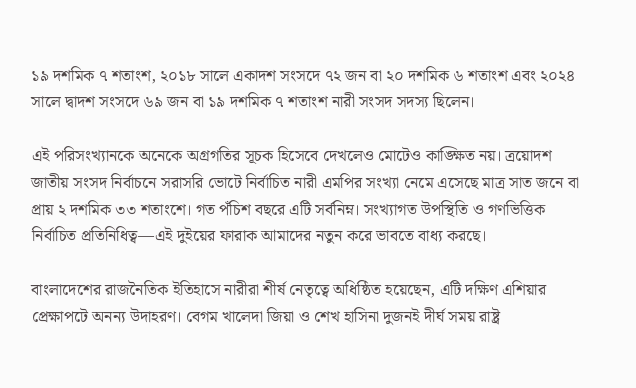১৯ দশমিক ৭ শতাংশ, ২০১৮ সালে একাদশ সংসদে ৭২ জন বা ২০ দশমিক ৬ শতাংশ এবং ২০২৪ সালে দ্বাদশ সংসদে ৬৯ জন বা ১৯ দশমিক ৭ শতাংশ নারী সংসদ সদস্য ছিলেন।

এই পরিসংখ্যানকে অনেকে অগ্রগতির সূচক হিসেবে দেখলেও মোটেও কাঙ্ক্ষিত নয়। ত্রয়োদশ জাতীয় সংসদ নির্বাচনে সরাসরি ভোটে নির্বাচিত নারী এমপির সংখ্যা নেমে এসেছে মাত্র সাত জনে বা প্রায় ২ দশমিক ৩৩ শতাংশে। গত পঁচিশ বছরে এটি সর্বনিম্ন। সংখ্যাগত উপস্থিতি ও গণভিত্তিক নির্বাচিত প্রতিনিধিত্ব—এই দুইয়ের ফারাক আমাদের নতুন করে ভাবতে বাধ্য করছে।

বাংলাদেশের রাজনৈতিক ইতিহাসে নারীরা শীর্ষ নেতৃত্বে অধিষ্ঠিত হয়েছেন, এটি দক্ষিণ এশিয়ার প্রেক্ষাপটে অনন্য উদাহরণ। বেগম খালেদা জিয়া ও শেখ হাসিনা দুজনই দীর্ঘ সময় রাষ্ট্র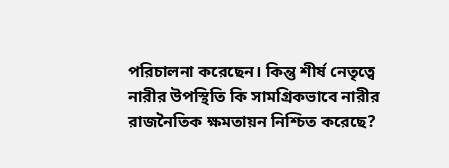পরিচালনা করেছেন। কিন্তু শীর্ষ নেতৃত্বে নারীর উপস্থিতি কি সামগ্রিকভাবে নারীর রাজনৈতিক ক্ষমতায়ন নিশ্চিত করেছে?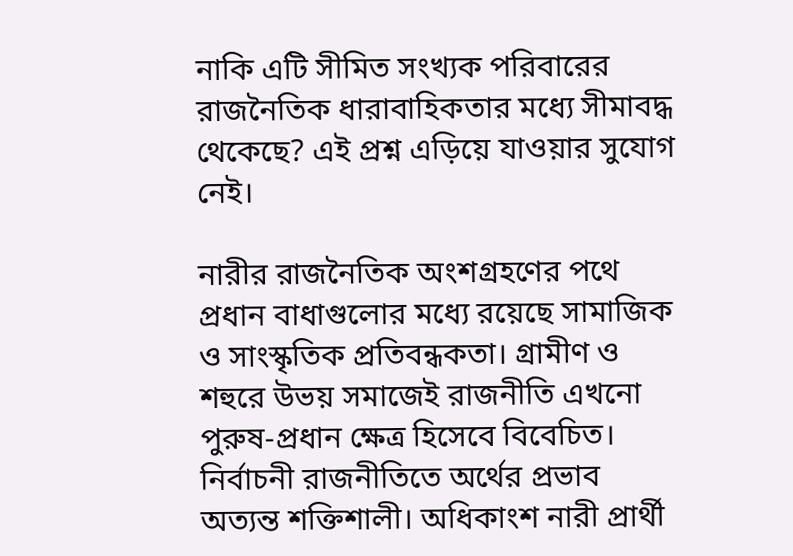নাকি এটি সীমিত সংখ্যক পরিবারের রাজনৈতিক ধারাবাহিকতার মধ্যে সীমাবদ্ধ থেকেছে? এই প্রশ্ন এড়িয়ে যাওয়ার সুযোগ নেই।

নারীর রাজনৈতিক অংশগ্রহণের পথে প্রধান বাধাগুলোর মধ্যে রয়েছে সামাজিক ও সাংস্কৃতিক প্রতিবন্ধকতা। গ্রামীণ ও শহুরে উভয় সমাজেই রাজনীতি এখনো পুরুষ-প্রধান ক্ষেত্র হিসেবে বিবেচিত। নির্বাচনী রাজনীতিতে অর্থের প্রভাব অত্যন্ত শক্তিশালী। অধিকাংশ নারী প্রার্থী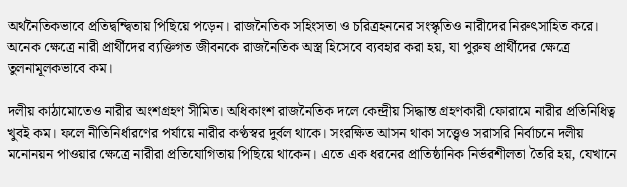অর্থনৈতিকভাবে প্রতিদ্বন্দ্বিতায় পিছিয়ে পড়েন। রাজনৈতিক সহিংসতা ও চরিত্রহননের সংস্কৃতিও নারীদের নিরুৎসাহিত করে। অনেক ক্ষেত্রে নারী প্রার্থীদের ব্যক্তিগত জীবনকে রাজনৈতিক অস্ত্র হিসেবে ব্যবহার করা হয়, যা পুরুষ প্রার্থীদের ক্ষেত্রে তুলনামূলকভাবে কম।

দলীয় কাঠামোতেও নারীর অংশগ্রহণ সীমিত। অধিকাংশ রাজনৈতিক দলে কেন্দ্রীয় সিদ্ধান্ত গ্রহণকারী ফোরামে নারীর প্রতিনিধিত্ব খুবই কম। ফলে নীতিনির্ধারণের পর্যায়ে নারীর কণ্ঠস্বর দুর্বল থাকে। সংরক্ষিত আসন থাকা সত্ত্বেও সরাসরি নির্বাচনে দলীয় মনোনয়ন পাওয়ার ক্ষেত্রে নারীরা প্রতিযোগিতায় পিছিয়ে থাকেন। এতে এক ধরনের প্রাতিষ্ঠানিক নির্ভরশীলতা তৈরি হয়, যেখানে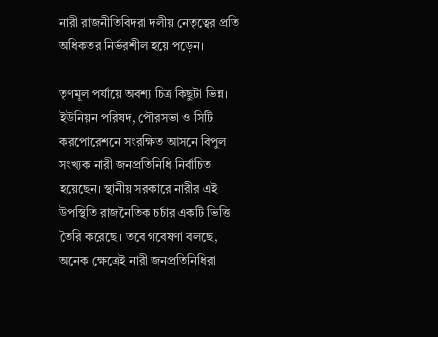নারী রাজনীতিবিদরা দলীয় নেতৃত্বের প্রতি অধিকতর নির্ভরশীল হয়ে পড়েন।

তৃণমূল পর্যায়ে অবশ্য চিত্র কিছুটা ভিন্ন। ইউনিয়ন পরিষদ, পৌরসভা ও সিটি করপোরেশনে সংরক্ষিত আসনে বিপুল সংখ্যক নারী জনপ্রতিনিধি নির্বাচিত হয়েছেন। স্থানীয় সরকারে নারীর এই উপস্থিতি রাজনৈতিক চর্চার একটি ভিত্তি তৈরি করেছে। তবে গবেষণা বলছে, অনেক ক্ষেত্রেই নারী জনপ্রতিনিধিরা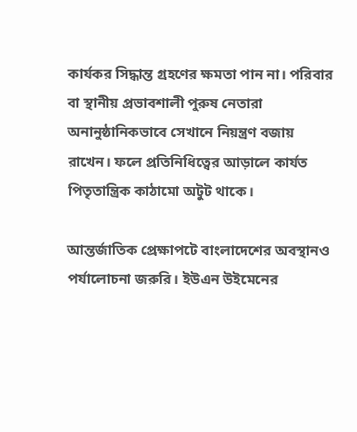কার্যকর সিদ্ধান্ত গ্রহণের ক্ষমতা পান না। পরিবার বা স্থানীয় প্রভাবশালী পুরুষ নেতারা অনানুষ্ঠানিকভাবে সেখানে নিয়ন্ত্রণ বজায় রাখেন। ফলে প্রতিনিধিত্বের আড়ালে কার্যত পিতৃতান্ত্রিক কাঠামো অটুট থাকে।

আন্তর্জাতিক প্রেক্ষাপটে বাংলাদেশের অবস্থানও পর্যালোচনা জরুরি। ইউএন উইমেনের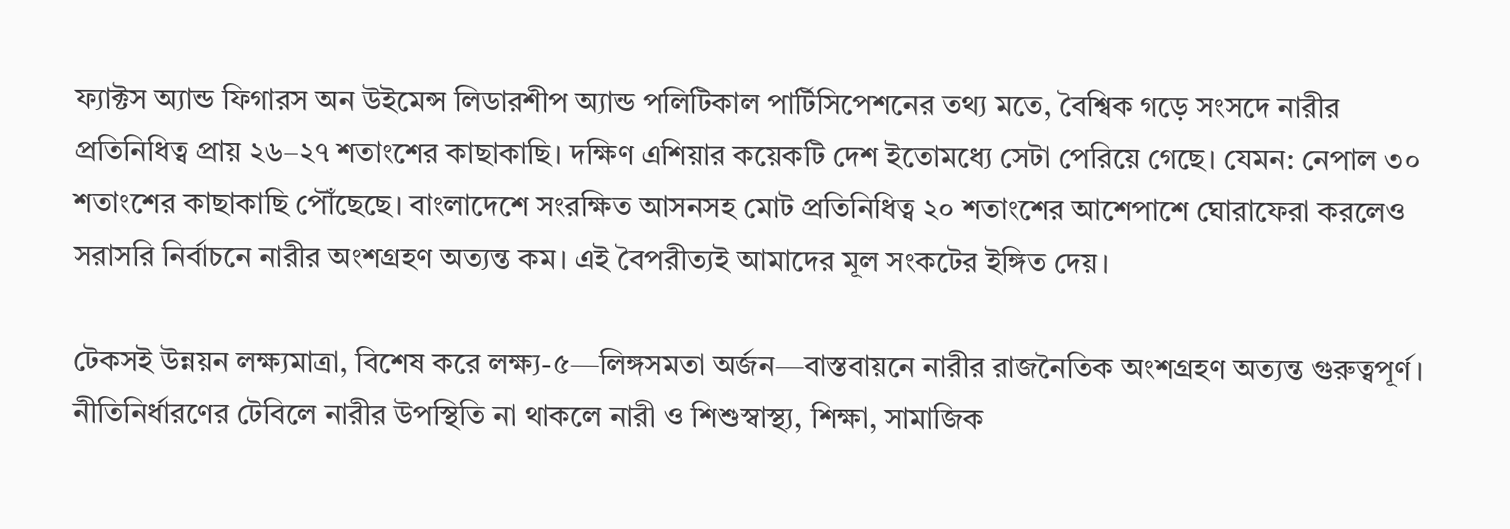ফ্যাক্টস অ্যান্ড ফিগারস অন উইমেন্স লিডারশীপ অ্যান্ড পলিটিকাল পার্টিসিপেশনের তথ্য মতে, বৈশ্বিক গড়ে সংসদে নারীর প্রতিনিধিত্ব প্রায় ২৬–২৭ শতাংশের কাছাকাছি। দক্ষিণ এশিয়ার কয়েকটি দেশ ইতোমধ্যে সেটা পেরিয়ে গেছে। যেমন: নেপাল ৩০ শতাংশের কাছাকাছি পৌঁছেছে। বাংলাদেশে সংরক্ষিত আসনসহ মোট প্রতিনিধিত্ব ২০ শতাংশের আশেপাশে ঘোরাফেরা করলেও সরাসরি নির্বাচনে নারীর অংশগ্রহণ অত্যন্ত কম। এই বৈপরীত্যই আমাদের মূল সংকটের ইঙ্গিত দেয়।

টেকসই উন্নয়ন লক্ষ্যমাত্রা, বিশেষ করে লক্ষ্য-৫—লিঙ্গসমতা অর্জন—বাস্তবায়নে নারীর রাজনৈতিক অংশগ্রহণ অত্যন্ত গুরুত্বপূর্ণ। নীতিনির্ধারণের টেবিলে নারীর উপস্থিতি না থাকলে নারী ও শিশুস্বাস্থ্য, শিক্ষা, সামাজিক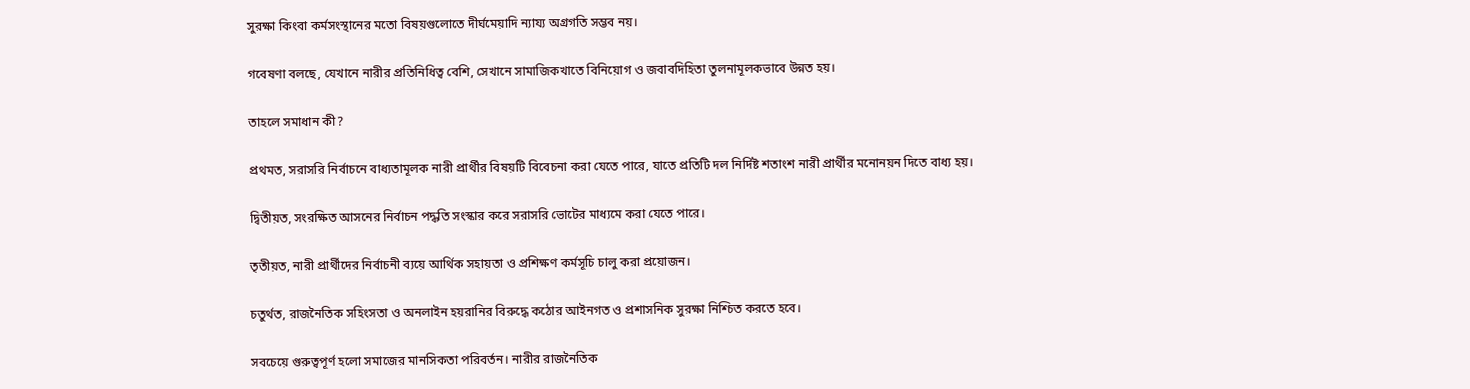সুরক্ষা কিংবা কর্মসংস্থানের মতো বিষয়গুলোতে দীর্ঘমেয়াদি ন্যায্য অগ্রগতি সম্ভব নয়।

গবেষণা বলছে, যেখানে নারীর প্রতিনিধিত্ব বেশি, সেখানে সামাজিকখাতে বিনিয়োগ ও জবাবদিহিতা তুলনামূলকভাবে উন্নত হয়।

তাহলে সমাধান কী?

প্রথমত, সরাসরি নির্বাচনে বাধ্যতামূলক নারী প্রার্থীর বিষয়টি বিবেচনা করা যেতে পারে, যাতে প্রতিটি দল নির্দিষ্ট শতাংশ নারী প্রার্থীর মনোনয়ন দিতে বাধ্য হয়।

দ্বিতীয়ত, সংরক্ষিত আসনের নির্বাচন পদ্ধতি সংস্কার করে সরাসরি ভোটের মাধ্যমে করা যেতে পারে।

তৃতীয়ত, নারী প্রার্থীদের নির্বাচনী ব্যয়ে আর্থিক সহায়তা ও প্রশিক্ষণ কর্মসূচি চালু করা প্রয়োজন।

চতুর্থত, রাজনৈতিক সহিংসতা ও অনলাইন হয়রানির বিরুদ্ধে কঠোর আইনগত ও প্রশাসনিক সুরক্ষা নিশ্চিত করতে হবে।

সবচেয়ে গুরুত্বপূর্ণ হলো সমাজের মানসিকতা পরিবর্তন। নারীর রাজনৈতিক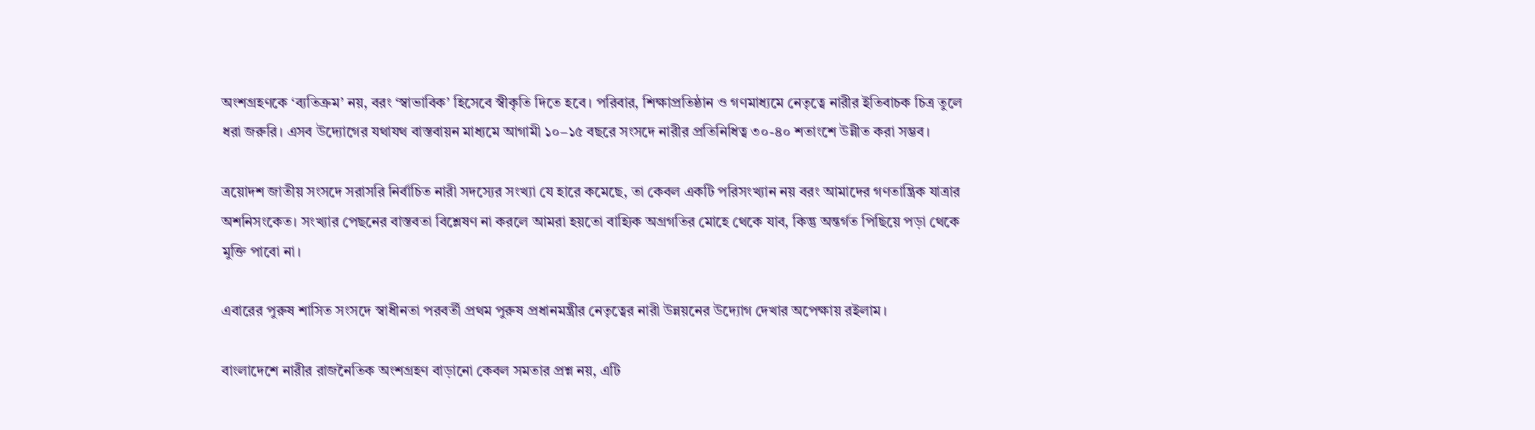অংশগ্রহণকে ‘ব্যতিক্রম’ নয়, বরং ‘স্বাভাবিক’ হিসেবে স্বীকৃতি দিতে হবে। পরিবার, শিক্ষাপ্রতিষ্ঠান ও গণমাধ্যমে নেতৃত্বে নারীর ইতিবাচক চিত্র তুলে ধরা জরুরি। এসব উদ্যোগের যথাযথ বাস্তবায়ন মাধ্যমে আগামী ১০–১৫ বছরে সংসদে নারীর প্রতিনিধিত্ব ৩০-৪০ শতাংশে উন্নীত করা সম্ভব।

ত্রয়োদশ জাতীয় সংসদে সরাসরি নির্বাচিত নারী সদস্যের সংখ্যা যে হারে কমেছে, তা কেবল একটি পরিসংখ্যান নয় বরং আমাদের গণতান্ত্রিক যাত্রার অশনিসংকেত। সংখ্যার পেছনের বাস্তবতা বিশ্লেষণ না করলে আমরা হয়তো বাহ্যিক অগ্রগতির মোহে থেকে যাব, কিন্তু অন্তর্গত পিছিয়ে পড়া থেকে মুক্তি পাবো না।

এবারের পুরুষ শাসিত সংসদে স্বাধীনতা পরবর্তী প্রথম পুরুষ প্রধানমন্ত্রীর নেতৃত্বের নারী উন্নয়নের উদ্যোগ দেখার অপেক্ষায় রইলাম।

বাংলাদেশে নারীর রাজনৈতিক অংশগ্রহণ বাড়ানো কেবল সমতার প্রশ্ন নয়, এটি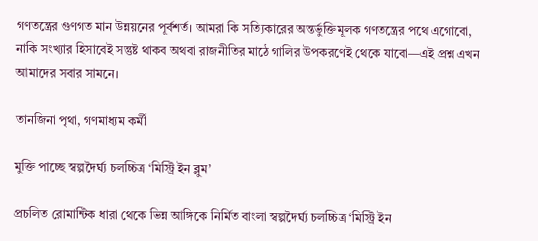গণতন্ত্রের গুণগত মান উন্নয়নের পূর্বশর্ত। আমরা কি সত্যিকারের অন্তর্ভুক্তিমূলক গণতন্ত্রের পথে এগোবো, নাকি সংখ্যার হিসাবেই সন্তুষ্ট থাকব অথবা রাজনীতির মাঠে গালির উপকরণেই থেকে যাবো—এই প্রশ্ন এখন আমাদের সবার সামনে।

তানজিনা পৃথা, গণমাধ্যম কর্মী

মুক্তি পাচ্ছে স্বল্পদৈর্ঘ্য চলচ্চিত্র ‘মিস্ট্রি ইন ব্লুম’

প্রচলিত রোমান্টিক ধারা থেকে ভিন্ন আঙ্গিকে নির্মিত বাংলা স্বল্পদৈর্ঘ্য চলচ্চিত্র ‘মিস্ট্রি ইন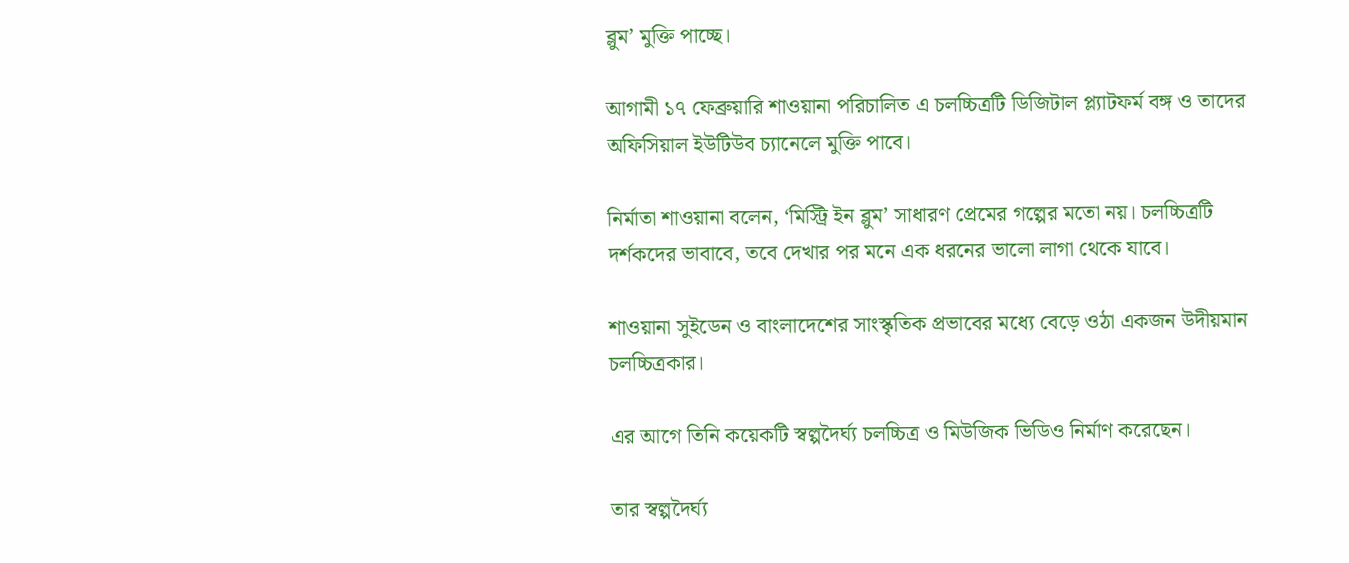ব্লুম’ মুক্তি পাচ্ছে।

আগামী ১৭ ফেব্রুয়ারি শাওয়ানা পরিচালিত এ চলচ্চিত্রটি ডিজিটাল প্ল্যাটফর্ম বঙ্গ ও তাদের অফিসিয়াল ইউটিউব চ্যানেলে মুক্তি পাবে।

নির্মাতা শাওয়ানা বলেন, ‘মিস্ট্রি ইন ব্লুম’ সাধারণ প্রেমের গল্পের মতো নয়। চলচ্চিত্রটি দর্শকদের ভাবাবে, তবে দেখার পর মনে এক ধরনের ভালো লাগা থেকে যাবে।

শাওয়ানা সুইডেন ও বাংলাদেশের সাংস্কৃতিক প্রভাবের মধ্যে বেড়ে ওঠা একজন উদীয়মান চলচ্চিত্রকার।

এর আগে তিনি কয়েকটি স্বল্পদৈর্ঘ্য চলচ্চিত্র ও মিউজিক ভিডিও নির্মাণ করেছেন।

তার স্বল্পদৈর্ঘ্য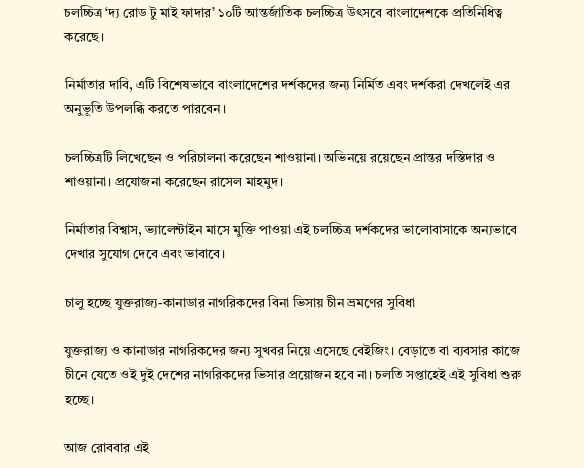চলচ্চিত্র ‘দ্য রোড টু মাই ফাদার’ ১০টি আন্তর্জাতিক চলচ্চিত্র উৎসবে বাংলাদেশকে প্রতিনিধিত্ব করেছে।

নির্মাতার দাবি, এটি বিশেষভাবে বাংলাদেশের দর্শকদের জন্য নির্মিত এবং দর্শকরা দেখলেই এর অনুভূতি উপলব্ধি করতে পারবেন।

চলচ্চিত্রটি লিখেছেন ও পরিচালনা করেছেন শাওয়ানা। অভিনয়ে রয়েছেন প্রান্তর দস্তিদার ও শাওয়ানা। প্রযোজনা করেছেন রাসেল মাহমুদ।

নির্মাতার বিশ্বাস, ভ্যালেন্টাইন মাসে মুক্তি পাওয়া এই চলচ্চিত্র দর্শকদের ভালোবাসাকে অন্যভাবে দেখার সুযোগ দেবে এবং ভাবাবে।

চালু হচ্ছে যুক্তরাজ্য-কানাডার নাগরিকদের বিনা ভিসায় চীন ভ্রমণের সুবিধা

যুক্তরাজ্য ও কানাডার নাগরিকদের জন্য সুখবর নিয়ে এসেছে বেইজিং। বেড়াতে বা ব্যবসার কাজে চীনে যেতে ওই দুই দেশের নাগরিকদের ভিসার প্রয়োজন হবে না। চলতি সপ্তাহেই এই সুবিধা শুরু হচ্ছে।

আজ রোববার এই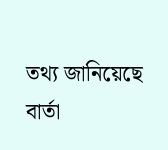তথ্য জানিয়েছে বার্তা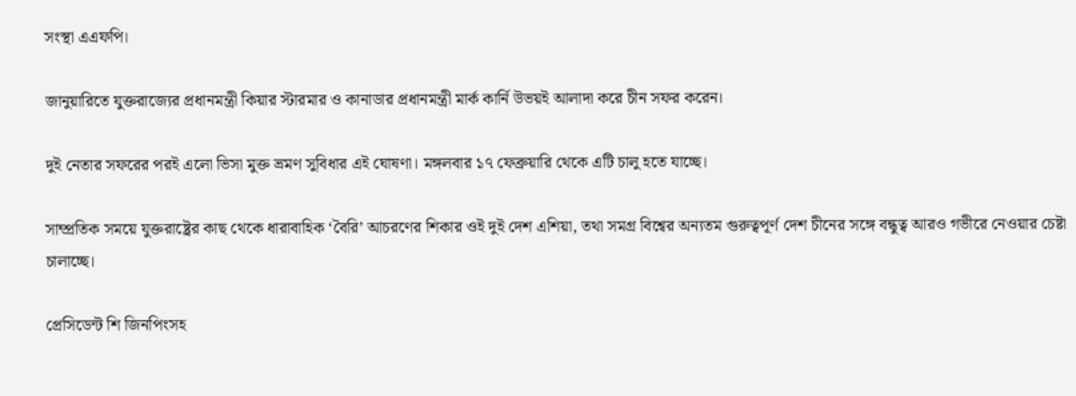সংস্থা এএফপি।

জানুয়ারিতে যুক্তরাজ্যের প্রধানমন্ত্রী কিয়ার স্টারমার ও কানাডার প্রধানমন্ত্রী মার্ক কার্নি উভয়ই আলাদা করে চীন সফর করেন।

দুই নেতার সফরের পরই এলো ভিসা মুক্ত ভ্রমণ সুবিধার এই ঘোষণা। মঙ্গলবার ১৭ ফেব্রুয়ারি থেকে এটি চালু হতে যাচ্ছে।

সাম্প্রতিক সময়ে যুক্তরাষ্ট্রের কাছ থেকে ধারাবাহিক ‘বৈরি’ আচরণের শিকার ওই দুই দেশ এশিয়া, তথা সমগ্র বিশ্বের অন্যতম গুরুত্বপূর্ণ দেশ চীনের সঙ্গে বন্ধুত্ব আরও গভীরে নেওয়ার চেষ্টা চালাচ্ছে।

প্রেসিডেন্ট শি জিনপিংসহ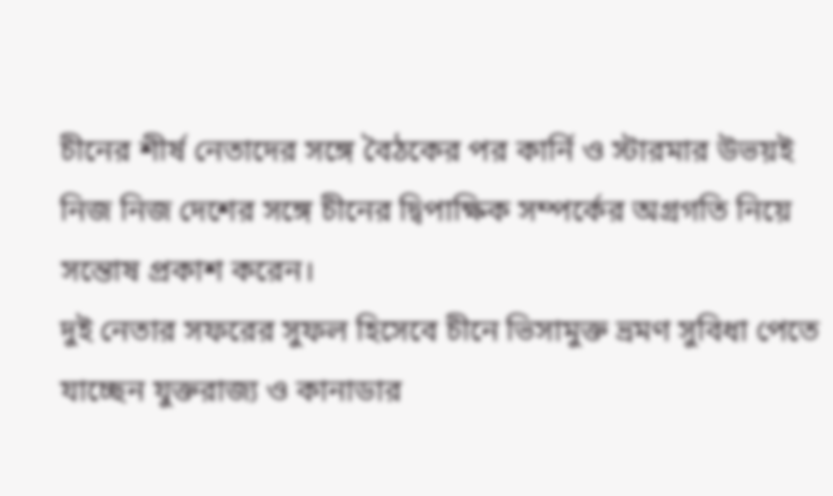চীনের শীর্ষ নেতাদের সঙ্গে বৈঠকের পর কার্নি ও স্টারমার উভয়ই নিজ নিজ দেশের সঙ্গে চীনের দ্বিপাক্ষিক সম্পর্কের অগ্রগতি নিয়ে সন্তোষ প্রকাশ করেন।
দুই নেতার সফরের সুফল হিসেবে চীনে ভিসামুক্ত ভ্রমণ সুবিধা পেতে যাচ্ছেন যুক্তরাজ্য ও কানাডার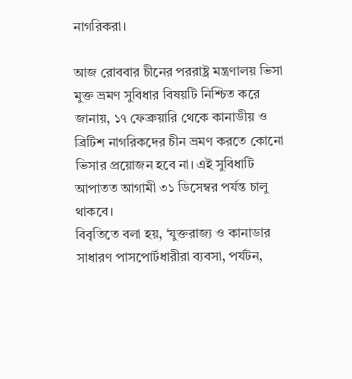নাগরিকরা।

আজ রোববার চীনের পররাষ্ট্র মন্ত্রণালয় ভিসা মুক্ত ভ্রমণ সুবিধার বিষয়টি নিশ্চিত করে জানায়, ১৭ ফেব্রুয়ারি থেকে কানাডীয় ও ব্রিটিশ নাগরিকদের চীন ভ্রমণ করতে কোনো ভিসার প্রয়োজন হবে না। এই সুবিধাটি আপাতত আগামী ৩১ ডিসেম্বর পর্যন্ত চালু থাকবে।
বিবৃতিতে বলা হয়, ‘যুক্তরাজ্য ও কানাডার সাধারণ পাসপোর্টধারীরা ব্যবসা, পর্যটন,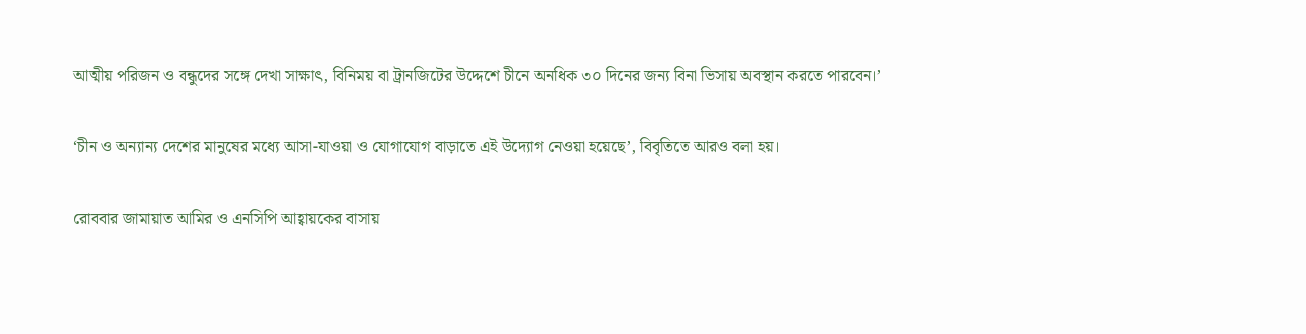আত্মীয় পরিজন ও বন্ধুদের সঙ্গে দেখা সাক্ষাৎ, বিনিময় বা ট্রানজিটের উদ্দেশে চীনে অনধিক ৩০ দিনের জন্য বিনা ভিসায় অবস্থান করতে পারবেন।’

‘চীন ও অন্যান্য দেশের মানুষের মধ্যে আসা-যাওয়া ও যোগাযোগ বাড়াতে এই উদ্যোগ নেওয়া হয়েছে’, বিবৃতিতে আরও বলা হয়।

রোববার জামায়াত আমির ও এনসিপি আহ্বায়কের বাসায়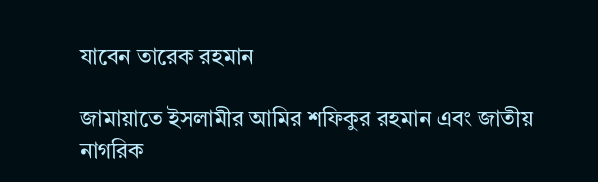যাবেন তারেক রহমান

জামায়াতে ইসলামীর আমির শফিকুর রহমান এবং জাতীয় নাগরিক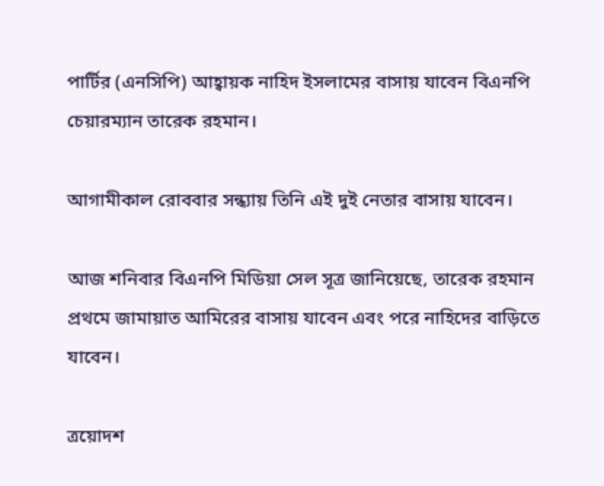পার্টির (এনসিপি) আহ্বায়ক নাহিদ ইসলামের বাসায় যাবেন বিএনপি চেয়ারম্যান তারেক রহমান।

আগামীকাল রোববার সন্ধ্যায় তিনি এই দুই নেতার বাসায় যাবেন।

আজ শনিবার বিএনপি মিডিয়া সেল সূত্র জানিয়েছে, তারেক রহমান প্রথমে জামায়াত আমিরের বাসায় যাবেন এবং পরে নাহিদের বাড়িতে যাবেন।

ত্রয়োদশ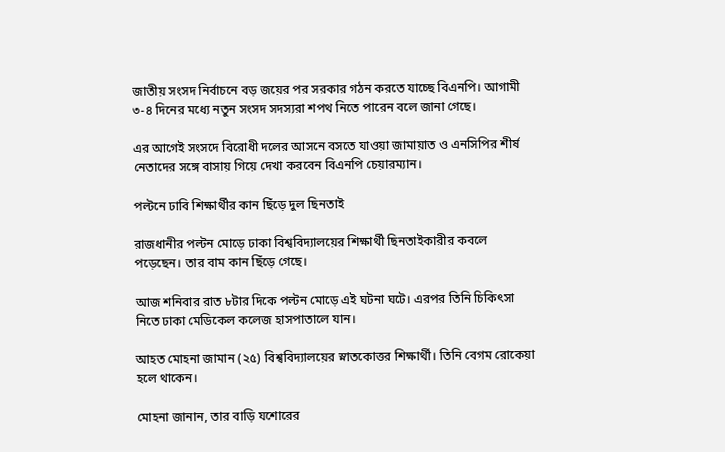জাতীয় সংসদ নির্বাচনে বড় জয়ের পর সরকার গঠন করতে যাচ্ছে বিএনপি। আগামী ৩-৪ দিনের মধ্যে নতুন সংসদ সদস্যরা শপথ নিতে পারেন বলে জানা গেছে।

এর আগেই সংসদে বিরোধী দলের আসনে বসতে যাওয়া জামায়াত ও এনসিপির শীর্ষ নেতাদের সঙ্গে বাসায় গিয়ে দেখা করবেন বিএনপি চেয়ারম্যান।

পল্টনে ঢাবি শিক্ষার্থীর কান ছিঁড়ে দুল ছিনতাই

রাজধানীর পল্টন মোড়ে ঢাকা বিশ্ববিদ্যালয়ের শিক্ষার্থী ছিনতাইকারীর কবলে পড়েছেন। তার বাম কান ছিঁড়ে গেছে।

আজ শনিবার রাত ৮টার দিকে পল্টন মোড়ে এই ঘটনা ঘটে। এরপর তিনি চিকিৎসা নিতে ঢাকা মেডিকেল কলেজ হাসপাতালে যান।

আহত মোহনা জামান (২৫) বিশ্ববিদ্যালয়ের স্নাতকোত্তর শিক্ষার্থী। তিনি বেগম রোকেয়া হলে থাকেন।

মোহনা জানান, তার বাড়ি যশোরের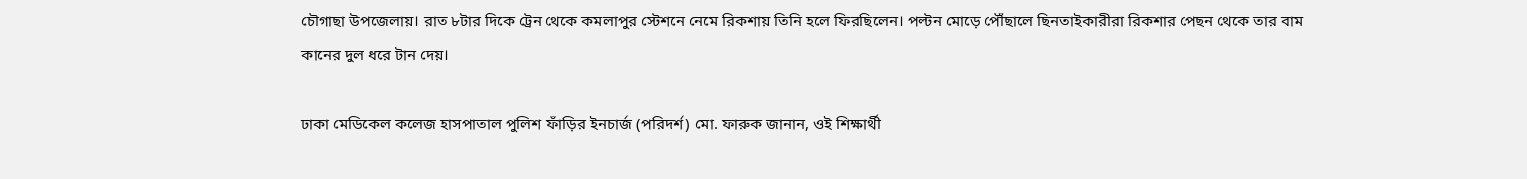চৌগাছা উপজেলায়। রাত ৮টার দিকে ট্রেন থেকে কমলাপুর স্টেশনে নেমে রিকশায় তিনি হলে ফিরছিলেন। পল্টন মোড়ে পৌঁছালে ছিনতাইকারীরা রিকশার পেছন থেকে তার বাম কানের দুল ধরে টান দেয়।

ঢাকা মেডিকেল কলেজ হাসপাতাল পুলিশ ফাঁড়ির ইনচার্জ (পরিদর্শ) মো. ফারুক জানান, ওই শিক্ষার্থী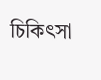চিকিৎসা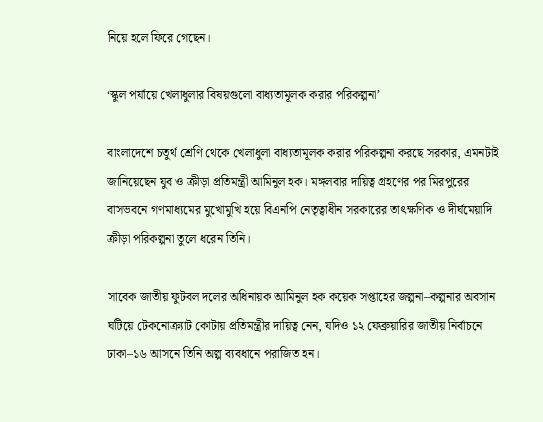নিয়ে হলে ফিরে গেছেন।

‘স্কুল পর্যায়ে খেলাধুলার বিষয়গুলো বাধ্যতামূলক করার পরিকল্পনা’

বাংলাদেশে চতুর্থ শ্রেণি থেকে খেলাধুলা বাধ্যতামূলক করার পরিকল্পনা করছে সরকার, এমনটাই জানিয়েছেন যুব ও ক্রীড়া প্রতিমন্ত্রী আমিনুল হক। মঙ্গলবার দায়িত্ব গ্রহণের পর মিরপুরের বাসভবনে গণমাধ্যমের মুখোমুখি হয়ে বিএনপি নেতৃত্বাধীন সরকারের তাৎক্ষণিক ও দীর্ঘমেয়াদি ক্রীড়া পরিকল্পনা তুলে ধরেন তিনি।

সাবেক জাতীয় ফুটবল দলের অধিনায়ক আমিনুল হক কয়েক সপ্তাহের জল্পনা–কল্পনার অবসান ঘটিয়ে টেকনোক্র্যাট কোটায় প্রতিমন্ত্রীর দায়িত্ব নেন, যদিও ১২ ফেব্রুয়ারির জাতীয় নির্বাচনে ঢাকা–১৬ আসনে তিনি অল্প ব্যবধানে পরাজিত হন।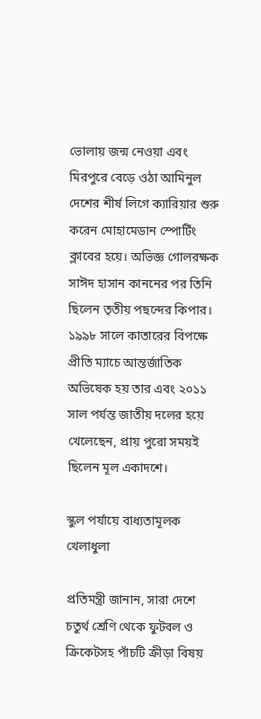ভোলায় জন্ম নেওয়া এবং মিরপুরে বেড়ে ওঠা আমিনুল দেশের শীর্ষ লিগে ক্যারিয়ার শুরু করেন মোহামেডান স্পোর্টিং ক্লাবের হয়ে। অভিজ্ঞ গোলরক্ষক সাঈদ হাসান কাননের পর তিনি ছিলেন তৃতীয় পছন্দের কিপার। ১৯৯৮ সালে কাতারের বিপক্ষে প্রীতি ম্যাচে আন্তর্জাতিক অভিষেক হয় তার এবং ২০১১ সাল পর্যন্ত জাতীয় দলের হয়ে খেলেছেন, প্রায় পুরো সময়ই ছিলেন মূল একাদশে।

স্কুল পর্যায়ে বাধ্যতামূলক খেলাধুলা

প্রতিমন্ত্রী জানান, সারা দেশে চতুর্থ শ্রেণি থেকে ফুটবল ও ক্রিকেটসহ পাঁচটি ক্রীড়া বিষয়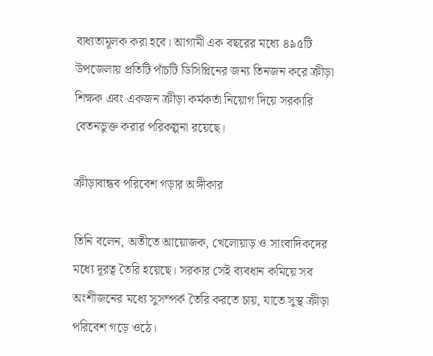বাধ্যতামূলক করা হবে। আগামী এক বছরের মধ্যে ৪৯৫টি উপজেলায় প্রতিটি পাঁচটি ডিসিপ্লিনের জন্য তিনজন করে ক্রীড়া শিক্ষক এবং একজন ক্রীড়া কর্মকর্তা নিয়োগ দিয়ে সরকারি বেতনভুক্ত করার পরিকল্পনা রয়েছে।

ক্রীড়াবান্ধব পরিবেশ গড়ার অঙ্গীকার

তিনি বলেন, অতীতে আয়োজক, খেলোয়াড় ও সাংবাদিকদের মধ্যে দূরত্ব তৈরি হয়েছে। সরকার সেই ব্যবধান কমিয়ে সব অংশীজনের মধ্যে সুসম্পর্ক তৈরি করতে চায়, যাতে সুস্থ ক্রীড়া পরিবেশ গড়ে ওঠে।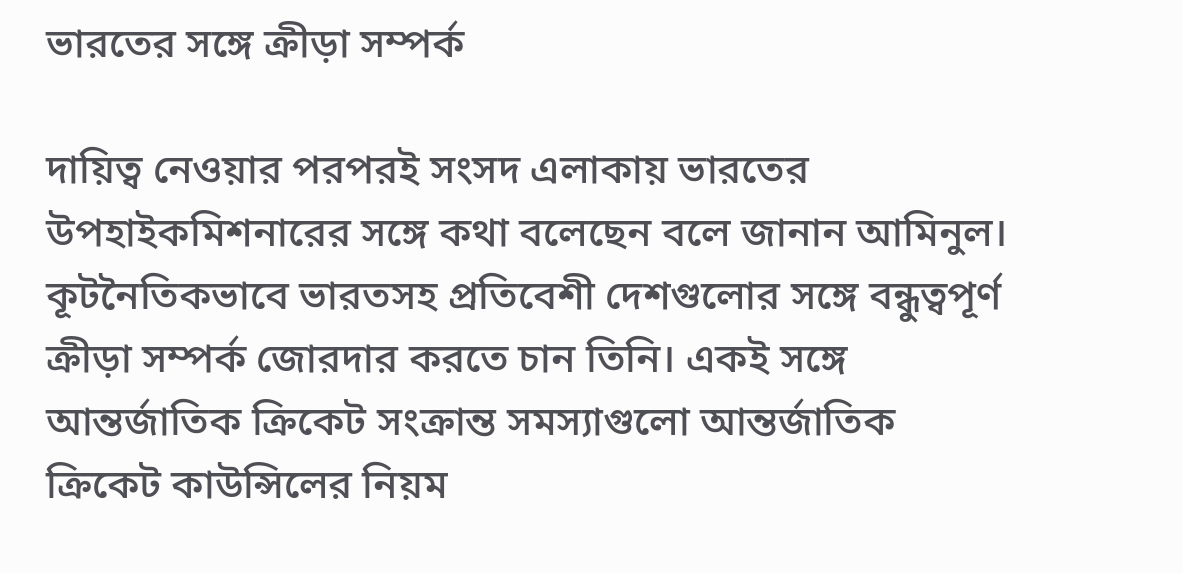ভারতের সঙ্গে ক্রীড়া সম্পর্ক

দায়িত্ব নেওয়ার পরপরই সংসদ এলাকায় ভারতের উপহাইকমিশনারের সঙ্গে কথা বলেছেন বলে জানান আমিনুল। কূটনৈতিকভাবে ভারতসহ প্রতিবেশী দেশগুলোর সঙ্গে বন্ধুত্বপূর্ণ ক্রীড়া সম্পর্ক জোরদার করতে চান তিনি। একই সঙ্গে আন্তর্জাতিক ক্রিকেট সংক্রান্ত সমস্যাগুলো আন্তর্জাতিক ক্রিকেট কাউন্সিলের নিয়ম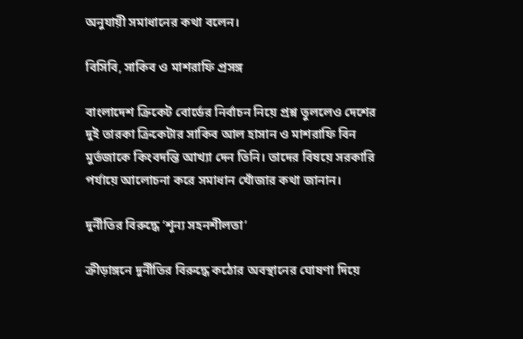অনুযায়ী সমাধানের কথা বলেন।

বিসিবি, সাকিব ও মাশরাফি প্রসঙ্গ

বাংলাদেশ ক্রিকেট বোর্ডের নির্বাচন নিয়ে প্রশ্ন তুললেও দেশের দুই তারকা ক্রিকেটার সাকিব আল হাসান ও মাশরাফি বিন মুর্তজাকে কিংবদন্তি আখ্যা দেন তিনি। তাদের বিষয়ে সরকারি পর্যায়ে আলোচনা করে সমাধান খোঁজার কথা জানান।

দুর্নীতির বিরুদ্ধে ‘শূন্য সহনশীলতা’

ক্রীড়াঙ্গনে দুর্নীতির বিরুদ্ধে কঠোর অবস্থানের ঘোষণা দিয়ে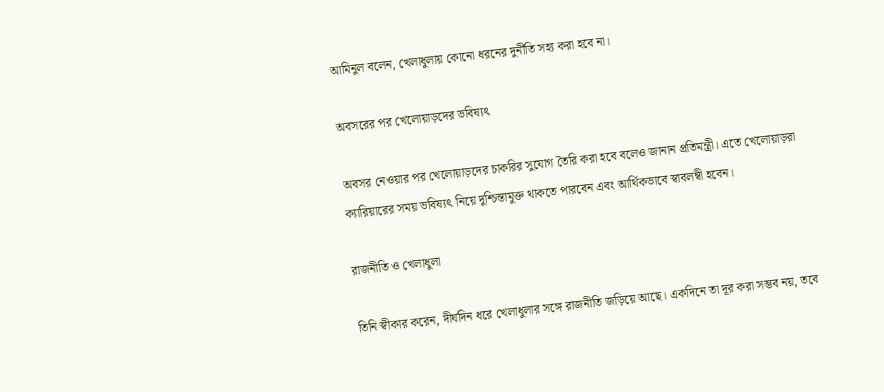আমিনুল বলেন, খেলাধুলায় কোনো ধরনের দুর্নীতি সহ্য করা হবে না।

অবসরের পর খেলোয়াড়দের ভবিষ্যৎ

অবসর নেওয়ার পর খেলোয়াড়দের চাকরির সুযোগ তৈরি করা হবে বলেও জানান প্রতিমন্ত্রী। এতে খেলোয়াড়রা ক্যারিয়ারের সময় ভবিষ্যৎ নিয়ে দুশ্চিন্তামুক্ত থাকতে পারবেন এবং আর্থিকভাবে স্বাবলম্বী হবেন।

রাজনীতি ও খেলাধুলা

তিনি স্বীকার করেন, দীর্ঘদিন ধরে খেলাধুলার সঙ্গে রাজনীতি জড়িয়ে আছে। একদিনে তা দূর করা সম্ভব নয়, তবে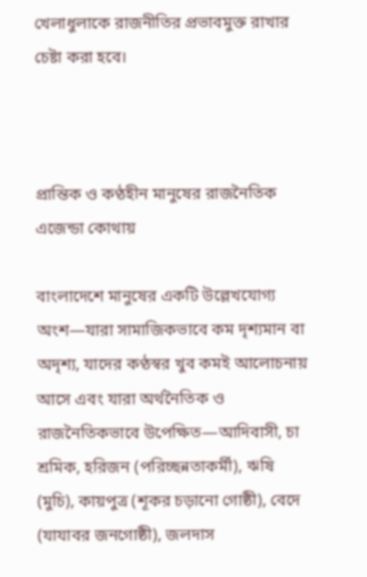খেলাধুলাকে রাজনীতির প্রভাবমুক্ত রাখার চেষ্টা করা হবে।



প্রান্তিক ও কণ্ঠহীন মানুষের রাজনৈতিক এজেন্ডা কোথায়

বাংলাদেশে মানুষের একটি উল্লেখযোগ্য অংশ—যারা সামাজিকভাবে কম দৃশ্যমান বা অদৃশ্য, যাদের কণ্ঠস্বর খুব কমই আলোচনায় আসে এবং যারা অর্থনৈতিক ও রাজনৈতিকভাবে উপেক্ষিত—আদিবাসী, চা শ্রমিক, হরিজন (পরিচ্ছন্নতাকর্মী), ঋষি (মুচি), কায়পুত্র (শূকর চড়ানো গোষ্ঠী), বেদে (যাযাবর জনগোষ্ঠী), জলদাস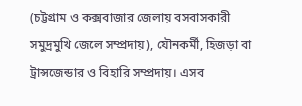(চট্টগ্রাম ও কক্সবাজার জেলায় বসবাসকারী সমুদ্রমুখি জেলে সম্প্রদায়), যৌনকর্মী, হিজড়া বা ট্রান্সজেন্ডার ও বিহারি সম্প্রদায়। এসব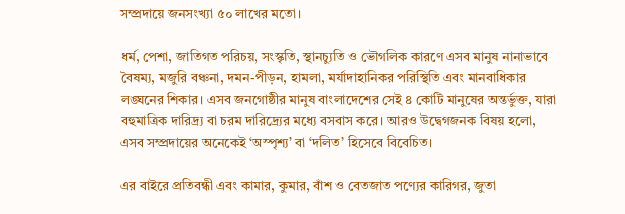সম্প্রদায়ে জনসংখ্যা ৫০ লাখের মতো।

ধর্ম, পেশা, জাতিগত পরিচয়, সংস্কৃতি, স্থানচ্যুতি ও ভৌগলিক কারণে এসব মানুষ নানাভাবে বৈষম্য, মজুরি বঞ্চনা, দমন-পীড়ন, হামলা, মর্যাদাহানিকর পরিস্থিতি এবং মানবাধিকার লঙ্ঘনের শিকার। এসব জনগোষ্ঠীর মানুষ বাংলাদেশের সেই ৪ কোটি মানুষের অন্তর্ভুক্ত, যারা বহুমাত্রিক দারিদ্র্য বা চরম দারিদ্র্যের মধ্যে বসবাস করে। আরও উদ্বেগজনক বিষয় হলো, এসব সম্প্রদায়ের অনেকেই ‘অস্পৃশ্য’ বা ‘দলিত’ হিসেবে বিবেচিত।

এর বাইরে প্রতিবন্ধী এবং কামার, কুমার, বাঁশ ও বেতজাত পণ্যের কারিগর, জুতা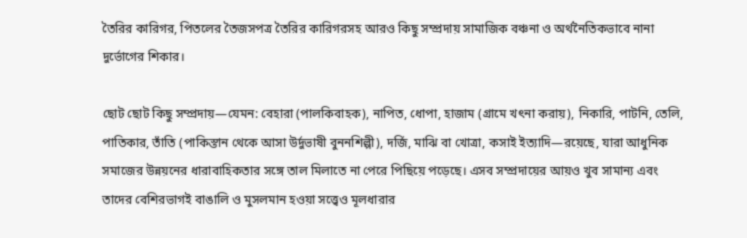তৈরির কারিগর, পিতলের তৈজসপত্র তৈরির কারিগরসহ আরও কিছু সম্প্রদায় সামাজিক বঞ্চনা ও অর্থনৈতিকভাবে নানা দুর্ভোগের শিকার।

ছোট ছোট কিছু সম্প্রদায়—যেমন: বেহারা (পালকিবাহক), নাপিত, ধোপা, হাজাম (গ্রামে খৎনা করায়), নিকারি, পাটনি, তেলি, পাতিকার, তাঁতি (পাকিস্তান থেকে আসা উর্দুভাষী বুননশিল্পী), দর্জি, মাঝি বা খোত্রা, কসাই ইত্যাদি—রয়েছে, যারা আধুনিক সমাজের উন্নয়নের ধারাবাহিকতার সঙ্গে তাল মিলাতে না পেরে পিছিয়ে পড়েছে। এসব সম্প্রদায়ের আয়ও খুব সামান্য এবং তাদের বেশিরভাগই বাঙালি ও মুসলমান হওয়া সত্ত্বেও মূলধারার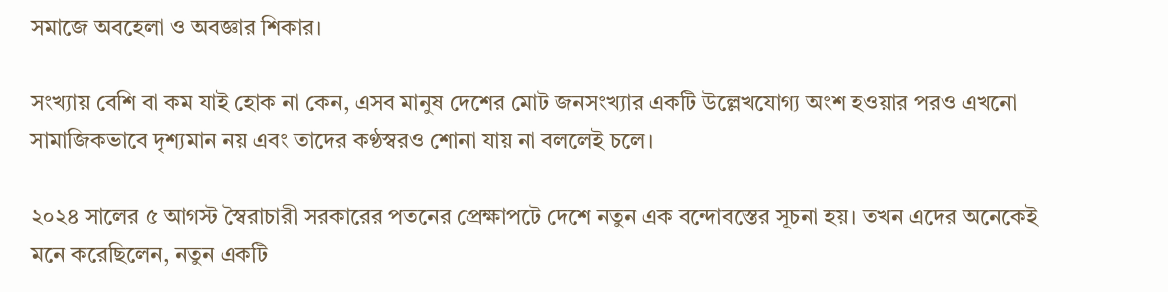সমাজে অবহেলা ও অবজ্ঞার শিকার।

সংখ্যায় বেশি বা কম যাই হোক না কেন, এসব মানুষ দেশের মোট জনসংখ্যার একটি উল্লেখযোগ্য অংশ হওয়ার পরও এখনো সামাজিকভাবে দৃশ্যমান নয় এবং তাদের কণ্ঠস্বরও শোনা যায় না বললেই চলে।

২০২৪ সালের ৫ আগস্ট স্বৈরাচারী সরকারের পতনের প্রেক্ষাপটে দেশে নতুন এক বন্দোবস্তের সূচনা হয়। তখন এদের অনেকেই মনে করেছিলেন, নতুন একটি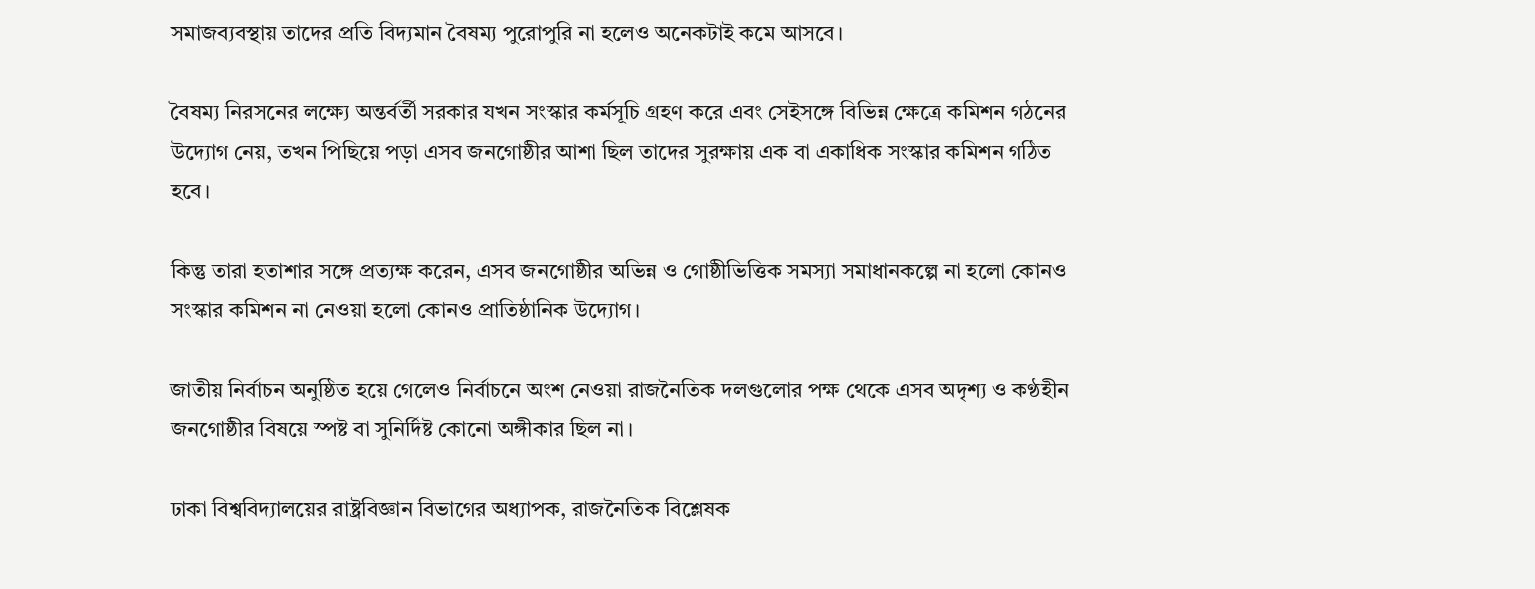সমাজব্যবস্থায় তাদের প্রতি বিদ্যমান বৈষম্য পুরোপুরি না হলেও অনেকটাই কমে আসবে।

বৈষম্য নিরসনের লক্ষ্যে অন্তর্বর্তী সরকার যখন সংস্কার কর্মসূচি গ্রহণ করে এবং সেইসঙ্গে বিভিন্ন ক্ষেত্রে কমিশন গঠনের উদ্যোগ নেয়, তখন পিছিয়ে পড়া এসব জনগোষ্ঠীর আশা ছিল তাদের সুরক্ষায় এক বা একাধিক সংস্কার কমিশন গঠিত হবে।

কিন্তু তারা হতাশার সঙ্গে প্রত্যক্ষ করেন, এসব জনগোষ্ঠীর অভিন্ন ও গোষ্ঠীভিত্তিক সমস্যা সমাধানকল্পে না হলো কোনও সংস্কার কমিশন না নেওয়া হলো কোনও প্রাতিষ্ঠানিক উদ্যোগ।

জাতীয় নির্বাচন অনুষ্ঠিত হয়ে গেলেও নির্বাচনে অংশ নেওয়া রাজনৈতিক দলগুলোর পক্ষ থেকে এসব অদৃশ্য ও কণ্ঠহীন জনগোষ্ঠীর বিষয়ে স্পষ্ট বা সুনির্দিষ্ট কোনো অঙ্গীকার ছিল না।

ঢাকা বিশ্ববিদ্যালয়ের রাষ্ট্রবিজ্ঞান বিভাগের অধ্যাপক, রাজনৈতিক বিশ্লেষক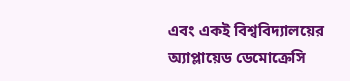এবং একই বিশ্ববিদ্যালয়ের অ্যাপ্লায়েড ডেমোক্রেসি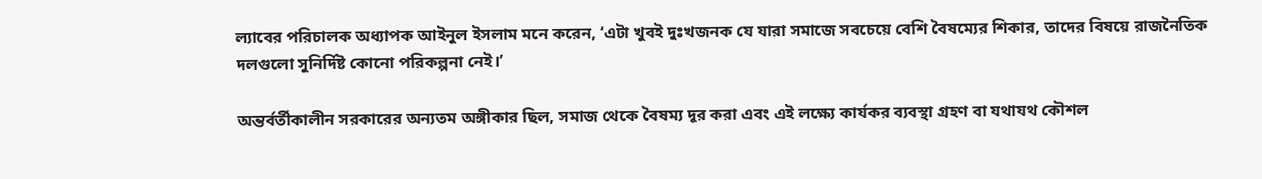ল্যাবের পরিচালক অধ্যাপক আইনুল ইসলাম মনে করেন, ‘এটা খুবই দুঃখজনক যে যারা সমাজে সবচেয়ে বেশি বৈষম্যের শিকার, তাদের বিষয়ে রাজনৈতিক দলগুলো সুনির্দিষ্ট কোনো পরিকল্পনা নেই।’

অন্তর্বর্তীকালীন সরকারের অন্যতম অঙ্গীকার ছিল, সমাজ থেকে বৈষম্য দূর করা এবং এই লক্ষ্যে কার্যকর ব্যবস্থা গ্রহণ বা যথাযথ কৌশল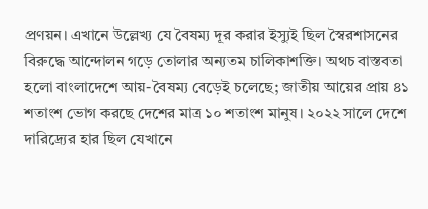প্রণয়ন। এখানে উল্লেখ্য যে বৈষম্য দূর করার ইস্যুই ছিল স্বৈরশাসনের বিরুদ্ধে আন্দোলন গড়ে তোলার অন্যতম চালিকাশক্তি। অথচ বাস্তবতা হলো বাংলাদেশে আয়-বৈষম্য বেড়েই চলেছে; জাতীয় আয়ের প্রায় ৪১ শতাংশ ভোগ করছে দেশের মাত্র ১০ শতাংশ মানুষ। ২০২২ সালে দেশে দারিদ্র্যের হার ছিল যেখানে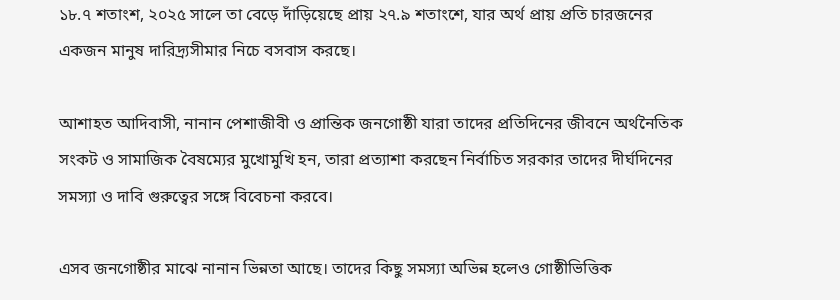১৮.৭ শতাংশ, ২০২৫ সালে তা বেড়ে দাঁড়িয়েছে প্রায় ২৭.৯ শতাংশে, যার অর্থ প্রায় প্রতি চারজনের একজন মানুষ দারিদ্র্যসীমার নিচে বসবাস করছে।

আশাহত আদিবাসী, নানান পেশাজীবী ও প্রান্তিক জনগোষ্ঠী যারা তাদের প্রতিদিনের জীবনে অর্থনৈতিক সংকট ও সামাজিক বৈষম্যের মুখোমুখি হন, তারা প্রত্যাশা করছেন নির্বাচিত সরকার তাদের দীর্ঘদিনের সমস্যা ও দাবি গুরুত্বের সঙ্গে বিবেচনা করবে।

এসব জনগোষ্ঠীর মাঝে নানান ভিন্নতা আছে। তাদের কিছু সমস্যা অভিন্ন হলেও গোষ্ঠীভিত্তিক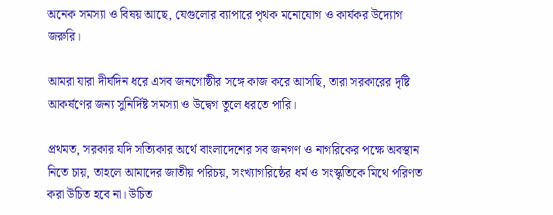অনেক সমস্যা ও বিষয় আছে, যেগুলোর ব্যাপারে পৃথক মনোযোগ ও কার্যকর উদ্যোগ জরুরি।

আমরা যারা দীর্ঘদিন ধরে এসব জনগোষ্ঠীর সঙ্গে কাজ করে আসছি, তারা সরকারের দৃষ্টি আকর্ষণের জন্য সুনির্দিষ্ট সমস্যা ও উদ্বেগ তুলে ধরতে পারি।

প্রথমত, সরকার যদি সত্যিকার অর্থে বাংলাদেশের সব জনগণ ও নাগরিকের পক্ষে অবস্থান নিতে চায়, তাহলে আমাদের জাতীয় পরিচয়, সংখ্যাগরিষ্ঠের ধর্ম ও সংস্কৃতিকে মিথে পরিণত করা উচিত হবে না। উচিত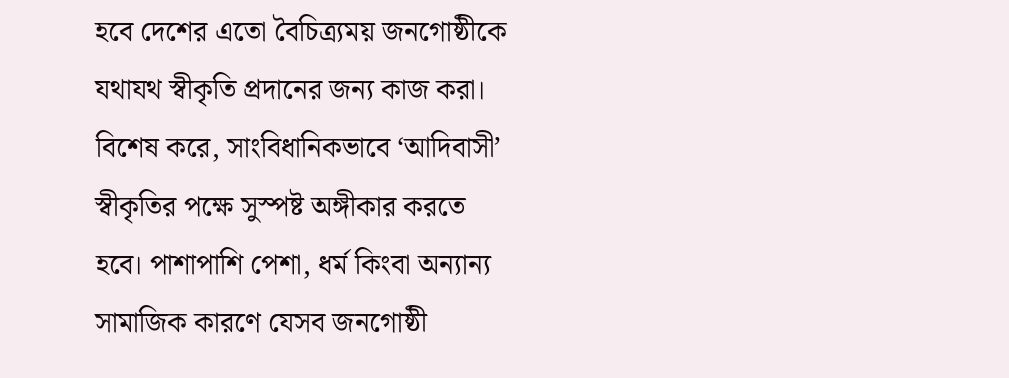হবে দেশের এতো বৈচিত্র্যময় জনগোষ্ঠীকে যথাযথ স্বীকৃতি প্রদানের জন্য কাজ করা। বিশেষ করে, সাংবিধানিকভাবে ‘আদিবাসী’ স্বীকৃতির পক্ষে সুস্পষ্ট অঙ্গীকার করতে হবে। পাশাপাশি পেশা, ধর্ম কিংবা অন্যান্য সামাজিক কারণে যেসব জনগোষ্ঠী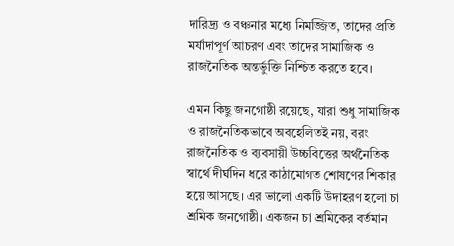দারিদ্র্য ও বঞ্চনার মধ্যে নিমজ্জিত, তাদের প্রতি মর্যাদাপূর্ণ আচরণ এবং তাদের সামাজিক ও রাজনৈতিক অন্তর্ভুক্তি নিশ্চিত করতে হবে।

এমন কিছু জনগোষ্ঠী রয়েছে, যারা শুধু সামাজিক ও রাজনৈতিকভাবে অবহেলিতই নয়, বরং রাজনৈতিক ও ব্যবসায়ী উচ্চবিত্তের অর্থনৈতিক স্বার্থে দীর্ঘদিন ধরে কাঠামোগত শোষণের শিকার হয়ে আসছে। এর ভালো একটি উদাহরণ হলো চা শ্রমিক জনগোষ্ঠী। একজন চা শ্রমিকের বর্তমান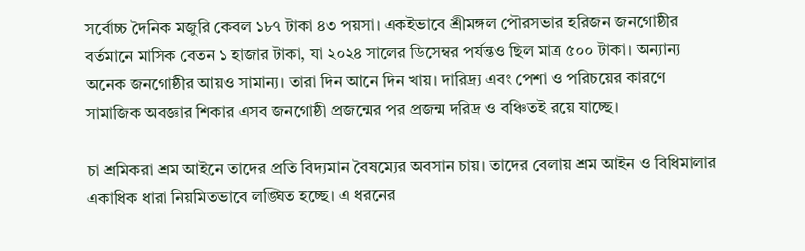সর্বোচ্চ দৈনিক মজুরি কেবল ১৮৭ টাকা ৪৩ পয়সা। একইভাবে শ্রীমঙ্গল পৌরসভার হরিজন জনগোষ্ঠীর বর্তমানে মাসিক বেতন ১ হাজার টাকা, যা ২০২৪ সালের ডিসেম্বর পর্যন্তও ছিল মাত্র ৫০০ টাকা। অন্যান্য অনেক জনগোষ্ঠীর আয়ও সামান্য। তারা দিন আনে দিন খায়। দারিদ্র্য এবং পেশা ও পরিচয়ের কারণে সামাজিক অবজ্ঞার শিকার এসব জনগোষ্ঠী প্রজন্মের পর প্রজন্ম দরিদ্র ও বঞ্চিতই রয়ে যাচ্ছে।

চা শ্রমিকরা শ্রম আইনে তাদের প্রতি বিদ্যমান বৈষম্যের অবসান চায়। তাদের বেলায় শ্রম আইন ও বিধিমালার একাধিক ধারা নিয়মিতভাবে লঙ্ঘিত হচ্ছে। এ ধরনের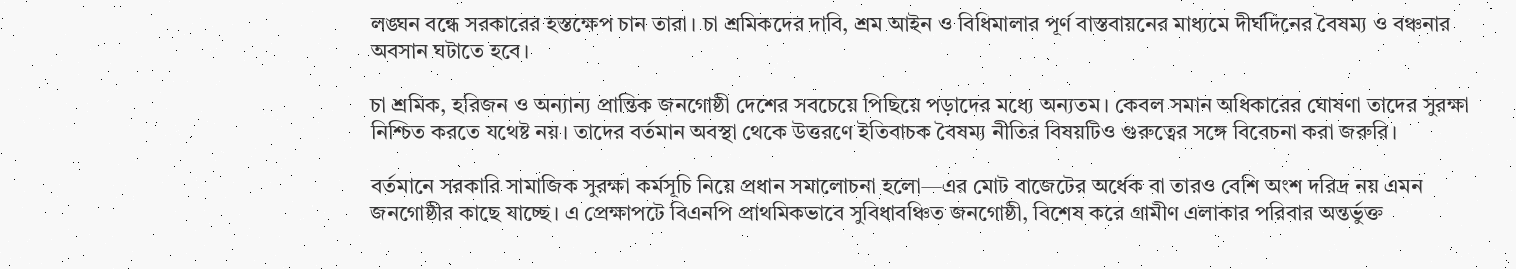লঙ্ঘন বন্ধে সরকারের হস্তক্ষেপ চান তারা। চা শ্রমিকদের দাবি, শ্রম আইন ও বিধিমালার পূর্ণ বাস্তবায়নের মাধ্যমে দীর্ঘদিনের বৈষম্য ও বঞ্চনার অবসান ঘটাতে হবে।

চা শ্রমিক, হরিজন ও অন্যান্য প্রান্তিক জনগোষ্ঠী দেশের সবচেয়ে পিছিয়ে পড়াদের মধ্যে অন্যতম। কেবল সমান অধিকারের ঘোষণা তাদের সুরক্ষা নিশ্চিত করতে যথেষ্ট নয়। তাদের বর্তমান অবস্থা থেকে উত্তরণে ইতিবাচক বৈষম্য নীতির বিষয়টিও গুরুত্বের সঙ্গে বিবেচনা করা জরুরি।

বর্তমানে সরকারি সামাজিক সুরক্ষা কর্মসূচি নিয়ে প্রধান সমালোচনা হলো—এর মোট বাজেটের অর্ধেক বা তারও বেশি অংশ দরিদ্র নয় এমন জনগোষ্ঠীর কাছে যাচ্ছে। এ প্রেক্ষাপটে বিএনপি প্রাথমিকভাবে সুবিধাবঞ্চিত জনগোষ্ঠী, বিশেষ করে গ্রামীণ এলাকার পরিবার অন্তর্ভুক্ত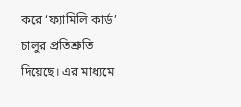করে ‘ফ্যামিলি কার্ড’ চালুর প্রতিশ্রুতি দিয়েছে। এর মাধ্যমে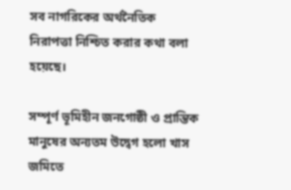সব নাগরিকের অর্থনৈতিক নিরাপত্তা নিশ্চিত করার কথা বলা হয়েছে।

সম্পূর্ণ ভূমিহীন জনগোষ্ঠী ও প্রান্তিক মানুষের অন্যতম উদ্বেগ হলো খাস জমিতে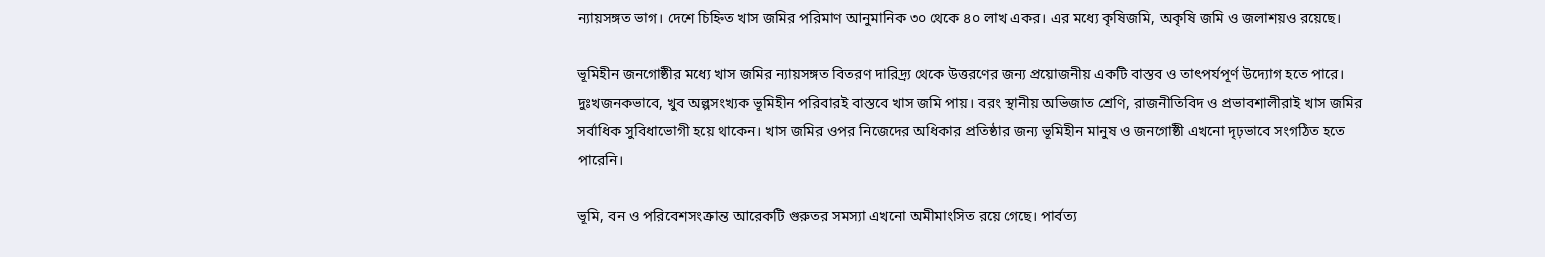ন্যায়সঙ্গত ভাগ। দেশে চিহ্নিত খাস জমির পরিমাণ আনুমানিক ৩০ থেকে ৪০ লাখ একর। এর মধ্যে কৃষিজমি, অকৃষি জমি ও জলাশয়ও রয়েছে।

ভূমিহীন জনগোষ্ঠীর মধ্যে খাস জমির ন্যায়সঙ্গত বিতরণ দারিদ্র্য থেকে উত্তরণের জন্য প্রয়োজনীয় একটি বাস্তব ও তাৎপর্যপূর্ণ উদ্যোগ হতে পারে। দুঃখজনকভাবে, খুব অল্পসংখ্যক ভূমিহীন পরিবারই বাস্তবে খাস জমি পায়। বরং স্থানীয় অভিজাত শ্রেণি, রাজনীতিবিদ ও প্রভাবশালীরাই খাস জমির সর্বাধিক সুবিধাভোগী হয়ে থাকেন। খাস জমির ওপর নিজেদের অধিকার প্রতিষ্ঠার জন্য ভূমিহীন মানুষ ও জনগোষ্ঠী এখনো দৃঢ়ভাবে সংগঠিত হতে পারেনি।

ভূমি, বন ও পরিবেশসংক্রান্ত আরেকটি গুরুতর সমস্যা এখনো অমীমাংসিত রয়ে গেছে। পার্বত্য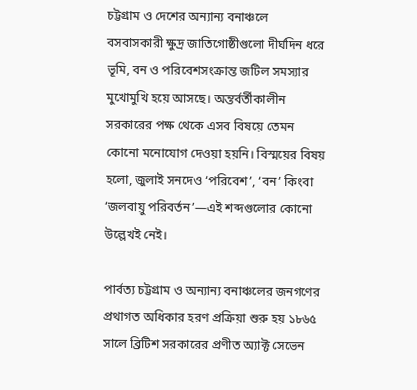চট্টগ্রাম ও দেশের অন্যান্য বনাঞ্চলে বসবাসকারী ক্ষুদ্র জাতিগোষ্ঠীগুলো দীর্ঘদিন ধরে ভূমি, বন ও পরিবেশসংক্রান্ত জটিল সমস্যার মুখোমুখি হয়ে আসছে। অন্তর্বর্তীকালীন সরকারের পক্ষ থেকে এসব বিষয়ে তেমন কোনো মনোযোগ দেওয়া হয়নি। বিস্ময়ের বিষয় হলো, জুলাই সনদেও ‘পরিবেশ’, ‘বন’ কিংবা ‘জলবায়ু পরিবর্তন’—এই শব্দগুলোর কোনো উল্লেখই নেই।

পার্বত্য চট্টগ্রাম ও অন্যান্য বনাঞ্চলের জনগণের প্রথাগত অধিকার হরণ প্রক্রিয়া শুরু হয় ১৮৬৫ সালে ব্রিটিশ সরকারের প্রণীত অ্যাক্ট সেভেন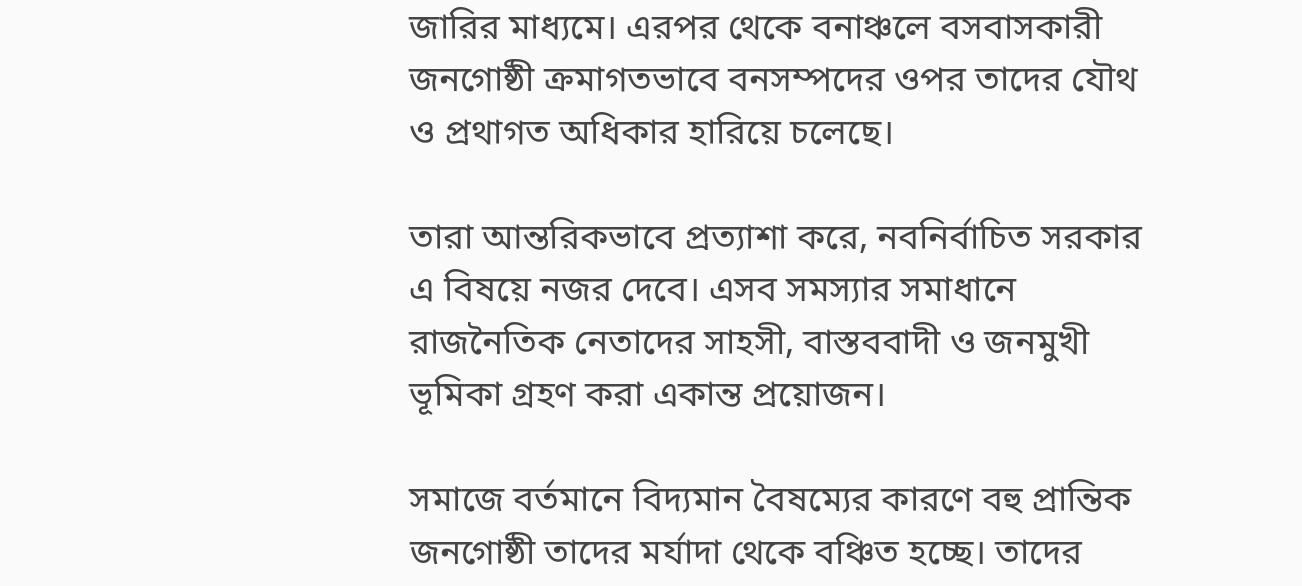জারির মাধ্যমে। এরপর থেকে বনাঞ্চলে বসবাসকারী জনগোষ্ঠী ক্রমাগতভাবে বনসম্পদের ওপর তাদের যৌথ ও প্রথাগত অধিকার হারিয়ে চলেছে।

তারা আন্তরিকভাবে প্রত্যাশা করে, নবনির্বাচিত সরকার এ বিষয়ে নজর দেবে। এসব সমস্যার সমাধানে রাজনৈতিক নেতাদের সাহসী, বাস্তববাদী ও জনমুখী ভূমিকা গ্রহণ করা একান্ত প্রয়োজন।

সমাজে বর্তমানে বিদ্যমান বৈষম্যের কারণে বহু প্রান্তিক জনগোষ্ঠী তাদের মর্যাদা থেকে বঞ্চিত হচ্ছে। তাদের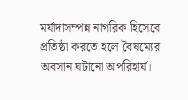মর্যাদাসম্পন্ন নাগরিক হিসেবে প্রতিষ্ঠা করতে হলে বৈষম্যের অবসান ঘটানো অপরিহার্য।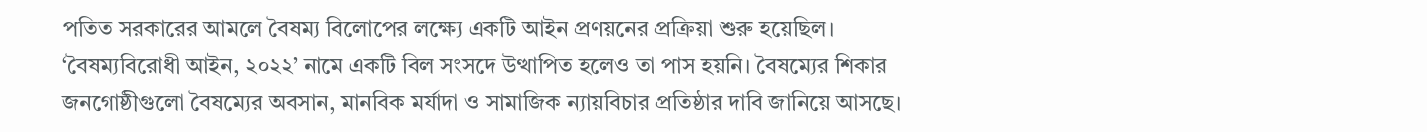পতিত সরকারের আমলে বৈষম্য বিলোপের লক্ষ্যে একটি আইন প্রণয়নের প্রক্রিয়া শুরু হয়েছিল। ‘বৈষম্যবিরোধী আইন, ২০২২’ নামে একটি বিল সংসদে উত্থাপিত হলেও তা পাস হয়নি। বৈষম্যের শিকার জনগোষ্ঠীগুলো বৈষম্যের অবসান, মানবিক মর্যাদা ও সামাজিক ন্যায়বিচার প্রতিষ্ঠার দাবি জানিয়ে আসছে।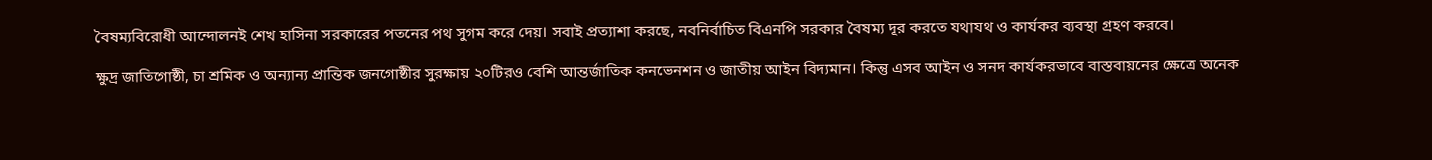বৈষম্যবিরোধী আন্দোলনই শেখ হাসিনা সরকারের পতনের পথ সুগম করে দেয়। সবাই প্রত্যাশা করছে, নবনির্বাচিত বিএনপি সরকার বৈষম্য দূর করতে যথাযথ ও কার্যকর ব্যবস্থা গ্রহণ করবে।

ক্ষুদ্র জাতিগোষ্ঠী, চা শ্রমিক ও অন্যান্য প্রান্তিক জনগোষ্ঠীর সুরক্ষায় ২০টিরও বেশি আন্তর্জাতিক কনভেনশন ও জাতীয় আইন বিদ্যমান। কিন্তু এসব আইন ও সনদ কার্যকরভাবে বাস্তবায়নের ক্ষেত্রে অনেক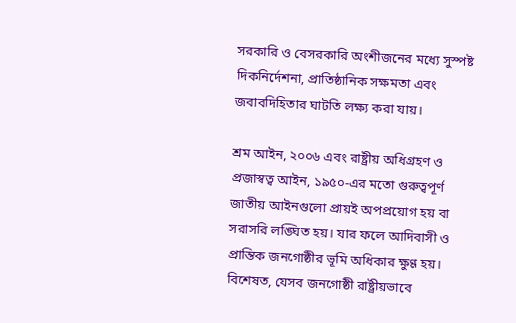সরকারি ও বেসরকারি অংশীজনের মধ্যে সুস্পষ্ট দিকনির্দেশনা, প্রাতিষ্ঠানিক সক্ষমতা এবং জবাবদিহিতার ঘাটতি লক্ষ্য করা যায়।

শ্রম আইন, ২০০৬ এবং রাষ্ট্রীয় অধিগ্রহণ ও প্রজাস্বত্ব আইন, ১৯৫০-এর মতো গুরুত্বপূর্ণ জাতীয় আইনগুলো প্রায়ই অপপ্রয়োগ হয় বা সরাসরি লঙ্ঘিত হয়। যার ফলে আদিবাসী ও প্রান্তিক জনগোষ্ঠীর ভূমি অধিকার ক্ষুণ্ণ হয়। বিশেষত, যেসব জনগোষ্ঠী রাষ্ট্রীয়ভাবে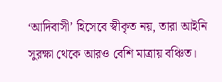‘আদিবাসী’ হিসেবে স্বীকৃত নয়, তারা আইনি সুরক্ষা থেকে আরও বেশি মাত্রায় বঞ্চিত।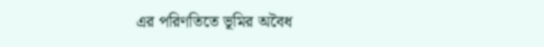এর পরিণতিতে ভূমির অবৈধ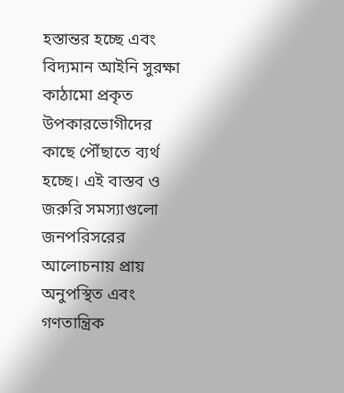হস্তান্তর হচ্ছে এবং বিদ্যমান আইনি সুরক্ষা কাঠামো প্রকৃত উপকারভোগীদের কাছে পৌঁছাতে ব্যর্থ হচ্ছে। এই বাস্তব ও জরুরি সমস্যাগুলো জনপরিসরের আলোচনায় প্রায় অনুপস্থিত এবং গণতান্ত্রিক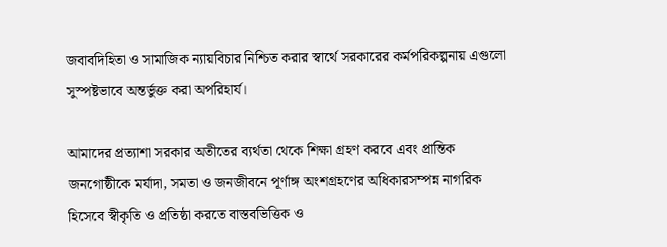জবাবদিহিতা ও সামাজিক ন্যায়বিচার নিশ্চিত করার স্বার্থে সরকারের কর্মপরিকল্পনায় এগুলো সুস্পষ্টভাবে অন্তর্ভুক্ত করা অপরিহার্য।

আমাদের প্রত্যাশা সরকার অতীতের ব্যর্থতা থেকে শিক্ষা গ্রহণ করবে এবং প্রান্তিক জনগোষ্ঠীকে মর্যাদা, সমতা ও জনজীবনে পূর্ণাঙ্গ অংশগ্রহণের অধিকারসম্পন্ন নাগরিক হিসেবে স্বীকৃতি ও প্রতিষ্ঠা করতে বাস্তবভিত্তিক ও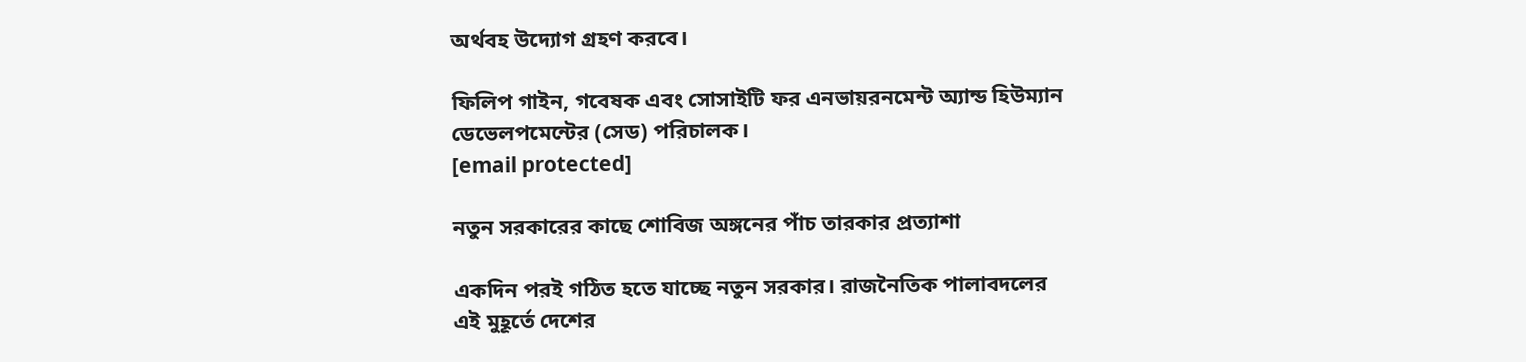অর্থবহ উদ্যোগ গ্রহণ করবে।

ফিলিপ গাইন, গবেষক এবং সোসাইটি ফর এনভায়রনমেন্ট অ্যান্ড হিউম্যান ডেভেলপমেন্টের (সেড) পরিচালক।
[email protected]

নতুন সরকারের কাছে শোবিজ অঙ্গনের পাঁচ তারকার প্রত্যাশা

একদিন পরই গঠিত হতে যাচ্ছে নতুন সরকার। রাজনৈতিক পালাবদলের এই মুহূর্তে দেশের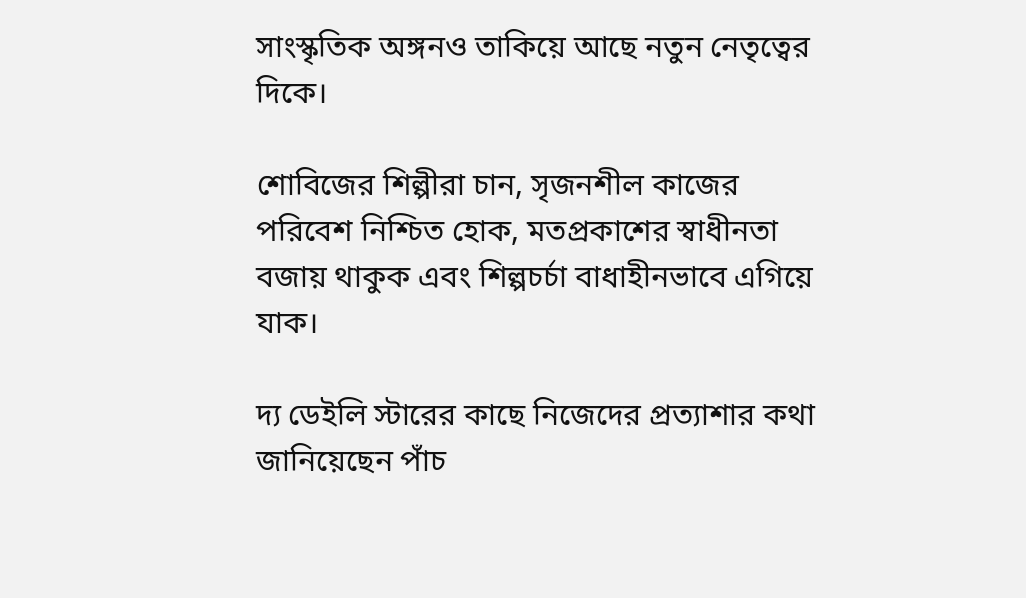সাংস্কৃতিক অঙ্গনও তাকিয়ে আছে নতুন নেতৃত্বের দিকে।

শোবিজের শিল্পীরা চান, সৃজনশীল কাজের পরিবেশ নিশ্চিত হোক, মতপ্রকাশের স্বাধীনতা বজায় থাকুক এবং শিল্পচর্চা বাধাহীনভাবে এগিয়ে যাক।

দ্য ডেইলি স্টারের কাছে নিজেদের প্রত্যাশার কথা জানিয়েছেন পাঁচ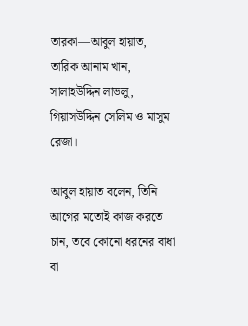তারকা—আবুল হায়াত, তারিক আনাম খান, সালাহউদ্দিন লাভলু, গিয়াসউদ্দিন সেলিম ও মাসুম রেজা।

আবুল হায়াত বলেন, তিনি আগের মতোই কাজ করতে চান, তবে কোনো ধরনের বাধা বা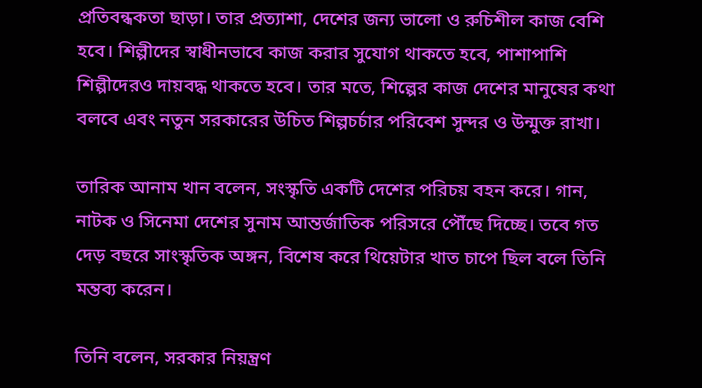প্রতিবন্ধকতা ছাড়া। তার প্রত্যাশা, দেশের জন্য ভালো ও রুচিশীল কাজ বেশি হবে। শিল্পীদের স্বাধীনভাবে কাজ করার সুযোগ থাকতে হবে, পাশাপাশি শিল্পীদেরও দায়বদ্ধ থাকতে হবে। তার মতে, শিল্পের কাজ দেশের মানুষের কথা বলবে এবং নতুন সরকারের উচিত শিল্পচর্চার পরিবেশ সুন্দর ও উন্মুক্ত রাখা।

তারিক আনাম খান বলেন, সংস্কৃতি একটি দেশের পরিচয় বহন করে। গান, নাটক ও সিনেমা দেশের সুনাম আন্তর্জাতিক পরিসরে পৌঁছে দিচ্ছে। তবে গত দেড় বছরে সাংস্কৃতিক অঙ্গন, বিশেষ করে থিয়েটার খাত চাপে ছিল বলে তিনি মন্তব্য করেন।

তিনি বলেন, সরকার নিয়ন্ত্রণ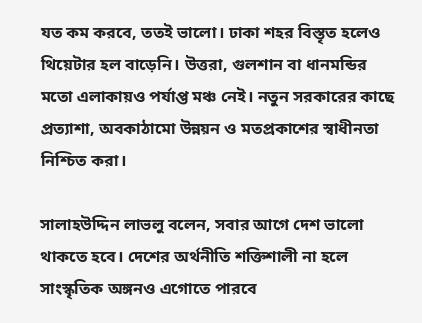যত কম করবে, ততই ভালো। ঢাকা শহর বিস্তৃত হলেও থিয়েটার হল বাড়েনি। উত্তরা, গুলশান বা ধানমন্ডির মতো এলাকায়ও পর্যাপ্ত মঞ্চ নেই। নতুন সরকারের কাছে প্রত্যাশা, অবকাঠামো উন্নয়ন ও মতপ্রকাশের স্বাধীনতা নিশ্চিত করা।

সালাহউদ্দিন লাভলু বলেন, সবার আগে দেশ ভালো থাকতে হবে। দেশের অর্থনীতি শক্তিশালী না হলে সাংস্কৃতিক অঙ্গনও এগোতে পারবে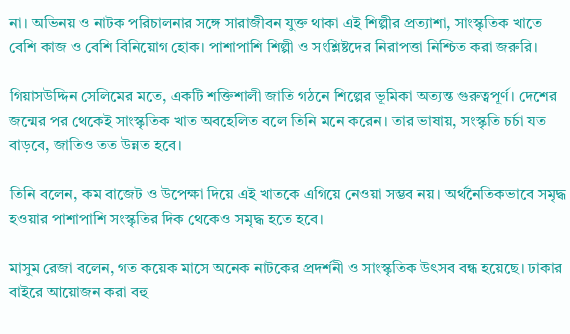না। অভিনয় ও নাটক পরিচালনার সঙ্গে সারাজীবন যুক্ত থাকা এই শিল্পীর প্রত্যাশা, সাংস্কৃতিক খাতে বেশি কাজ ও বেশি বিনিয়োগ হোক। পাশাপাশি শিল্পী ও সংশ্লিষ্টদের নিরাপত্তা নিশ্চিত করা জরুরি।

গিয়াসউদ্দিন সেলিমের মতে, একটি শক্তিশালী জাতি গঠনে শিল্পের ভূমিকা অত্যন্ত গুরুত্বপূর্ণ। দেশের জন্মের পর থেকেই সাংস্কৃতিক খাত অবহেলিত বলে তিনি মনে করেন। তার ভাষায়, সংস্কৃতি চর্চা যত বাড়বে, জাতিও তত উন্নত হবে।

তিনি বলেন, কম বাজেট ও উপেক্ষা দিয়ে এই খাতকে এগিয়ে নেওয়া সম্ভব নয়। অর্থনৈতিকভাবে সমৃদ্ধ হওয়ার পাশাপাশি সংস্কৃতির দিক থেকেও সমৃদ্ধ হতে হবে।

মাসুম রেজা বলেন, গত কয়েক মাসে অনেক নাটকের প্রদর্শনী ও সাংস্কৃতিক উৎসব বন্ধ হয়েছে। ঢাকার বাইরে আয়োজন করা বহু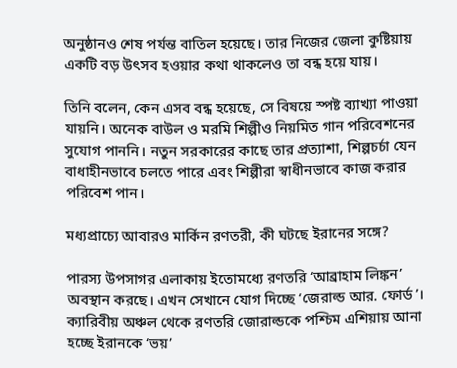অনুষ্ঠানও শেষ পর্যন্ত বাতিল হয়েছে। তার নিজের জেলা কুষ্টিয়ায় একটি বড় উৎসব হওয়ার কথা থাকলেও তা বন্ধ হয়ে যায়।

তিনি বলেন, কেন এসব বন্ধ হয়েছে, সে বিষয়ে স্পষ্ট ব্যাখ্যা পাওয়া যায়নি। অনেক বাউল ও মরমি শিল্পীও নিয়মিত গান পরিবেশনের সুযোগ পাননি। নতুন সরকারের কাছে তার প্রত্যাশা, শিল্পচর্চা যেন বাধাহীনভাবে চলতে পারে এবং শিল্পীরা স্বাধীনভাবে কাজ করার পরিবেশ পান।

মধ্যপ্রাচ্যে আবারও মার্কিন রণতরী, কী ঘটছে ইরানের সঙ্গে?

পারস্য উপসাগর এলাকায় ইতোমধ্যে রণতরি ‘আব্রাহাম লিঙ্কন’ অবস্থান করছে। এখন সেখানে যোগ দিচ্ছে ‘জেরাল্ড আর. ফোর্ড’। ক্যারিবীয় অঞ্চল থেকে রণতরি জোরাল্ডকে পশ্চিম এশিয়ায় আনা হচ্ছে ইরানকে ‘ভয়’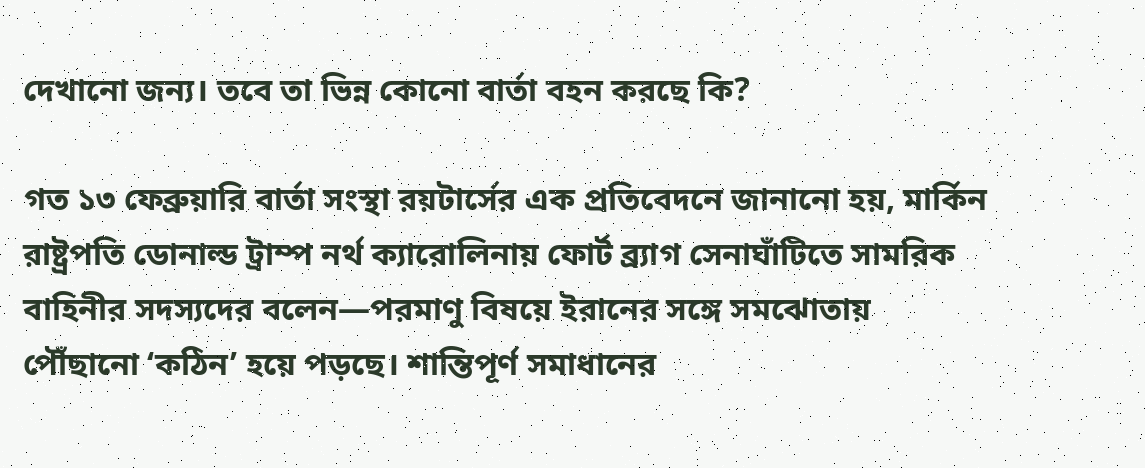দেখানো জন্য। তবে তা ভিন্ন কোনো বার্তা বহন করছে কি?

গত ১৩ ফেব্রুয়ারি বার্তা সংস্থা রয়টার্সের এক প্রতিবেদনে জানানো হয়, মার্কিন রাষ্ট্রপতি ডোনাল্ড ট্রাম্প নর্থ ক্যারোলিনায় ফোর্ট ব্র্যাগ সেনাঘাঁটিতে সামরিক বাহিনীর সদস্যদের বলেন—পরমাণু বিষয়ে ইরানের সঙ্গে সমঝোতায় পৌঁছানো ‘কঠিন’ হয়ে পড়ছে। শান্তিপূর্ণ সমাধানের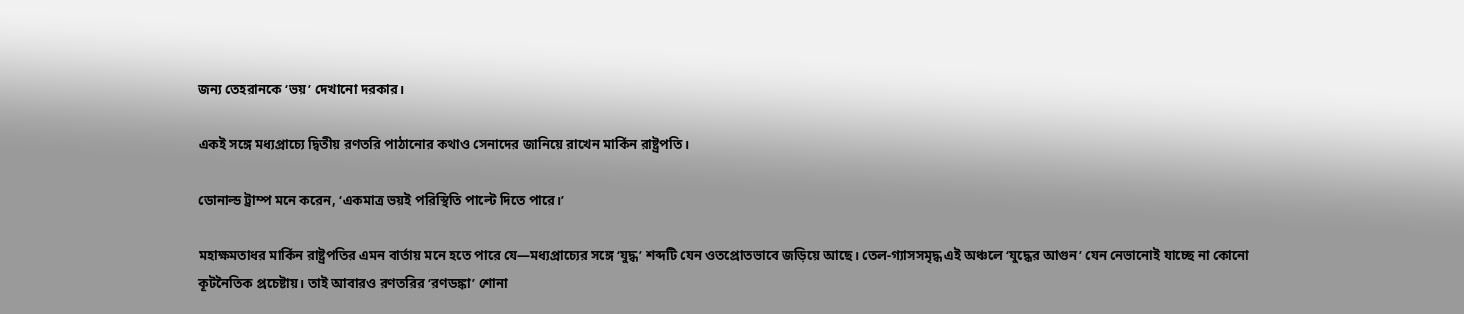জন্য তেহরানকে ‘ভয়’ দেখানো দরকার।

একই সঙ্গে মধ্যপ্রাচ্যে দ্বিতীয় রণতরি পাঠানোর কথাও সেনাদের জানিয়ে রাখেন মার্কিন রাষ্ট্রপতি।

ডোনাল্ড ট্রাম্প মনে করেন, ‘একমাত্র ভয়ই পরিস্থিতি পাল্টে দিতে পারে।’

মহাক্ষমতাধর মার্কিন রাষ্ট্রপতির এমন বার্তায় মনে হতে পারে যে—মধ্যপ্রাচ্যের সঙ্গে ‘যুদ্ধ’ শব্দটি যেন ওতপ্রোতভাবে জড়িয়ে আছে। তেল-গ্যাসসমৃদ্ধ এই অঞ্চলে ‘যুদ্ধের আগুন’ যেন নেভানোই যাচ্ছে না কোনো কূটনৈতিক প্রচেষ্টায়। তাই আবারও রণতরির ‘রণডঙ্কা’ শোনা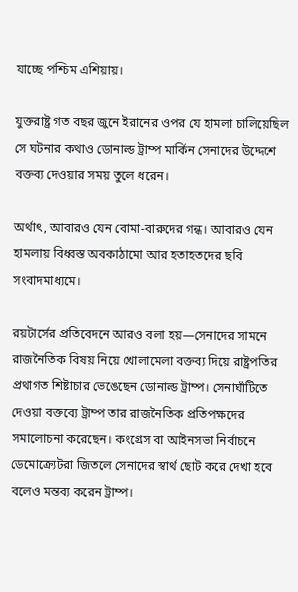যাচ্ছে পশ্চিম এশিয়ায়।

যুক্তরাষ্ট্র গত বছর জুনে ইরানের ওপর যে হামলা চালিয়েছিল সে ঘটনার কথাও ডোনাল্ড ট্রাম্প মার্কিন সেনাদের উদ্দেশে বক্তব্য দেওয়ার সময় তুলে ধরেন।

অর্থাৎ, আবারও যেন বোমা-বারুদের গন্ধ। আবারও যেন হামলায় বিধ্বস্ত অবকাঠামো আর হতাহতদের ছবি সংবাদমাধ্যমে।

রয়টার্সের প্রতিবেদনে আরও বলা হয়—সেনাদের সামনে রাজনৈতিক বিষয় নিয়ে খোলামেলা বক্তব্য দিয়ে রাষ্ট্রপতির প্রথাগত শিষ্টাচার ভেঙেছেন ডোনাল্ড ট্রাম্প। সেনাঘাঁটিতে দেওয়া বক্তব্যে ট্রাম্প তার রাজনৈতিক প্রতিপক্ষদের সমালোচনা করেছেন। কংগ্রেস বা আইনসভা নির্বাচনে ডেমোক্র্যেটরা জিতলে সেনাদের স্বার্থ ছোট করে দেখা হবে বলেও মন্তব্য করেন ট্রাম্প।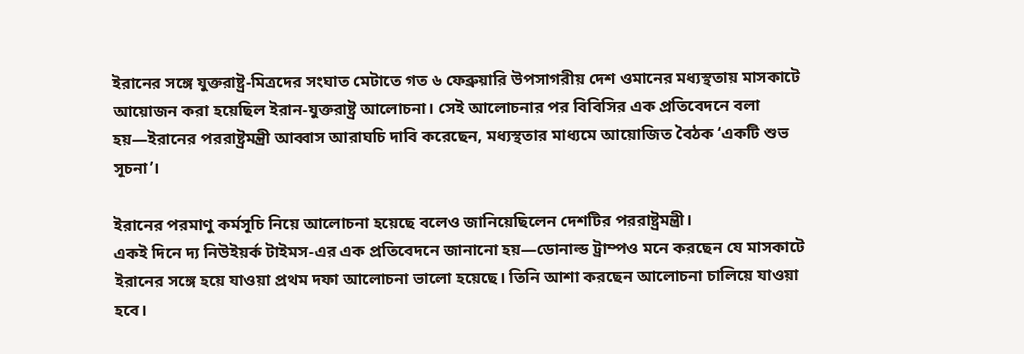ইরানের সঙ্গে যুক্তরাষ্ট্র-মিত্রদের সংঘাত মেটাতে গত ৬ ফেব্রুয়ারি উপসাগরীয় দেশ ওমানের মধ্যস্থতায় মাসকাটে আয়োজন করা হয়েছিল ইরান-যুক্তরাষ্ট্র আলোচনা। সেই আলোচনার পর বিবিসির এক প্রতিবেদনে বলা হয়—ইরানের পররাষ্ট্রমন্ত্রী আব্বাস আরাঘচি দাবি করেছেন, মধ্যস্থতার মাধ্যমে আয়োজিত বৈঠক ‘একটি শুভ সূচনা’।

ইরানের পরমাণু কর্মসূচি নিয়ে আলোচনা হয়েছে বলেও জানিয়েছিলেন দেশটির পররাষ্ট্রমন্ত্রী।
একই দিনে দ্য নিউইয়র্ক টাইমস-এর এক প্রতিবেদনে জানানো হয়—ডোনাল্ড ট্রাম্পও মনে করছেন যে মাসকাটে ইরানের সঙ্গে হয়ে যাওয়া প্রথম দফা আলোচনা ভালো হয়েছে। তিনি আশা করছেন আলোচনা চালিয়ে যাওয়া হবে।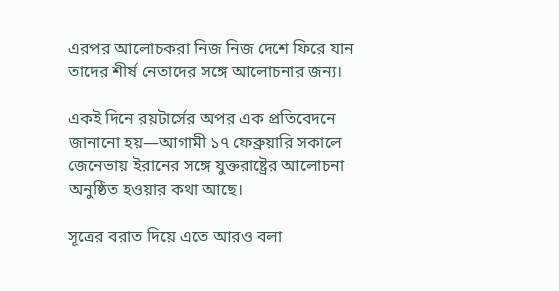এরপর আলোচকরা নিজ নিজ দেশে ফিরে যান তাদের শীর্ষ নেতাদের সঙ্গে আলোচনার জন্য।

একই দিনে রয়টার্সের অপর এক প্রতিবেদনে জানানো হয়—আগামী ১৭ ফেব্রুয়ারি সকালে জেনেভায় ইরানের সঙ্গে যুক্তরাষ্ট্রের আলোচনা অনুষ্ঠিত হওয়ার কথা আছে।

সূত্রের বরাত দিয়ে এতে আরও বলা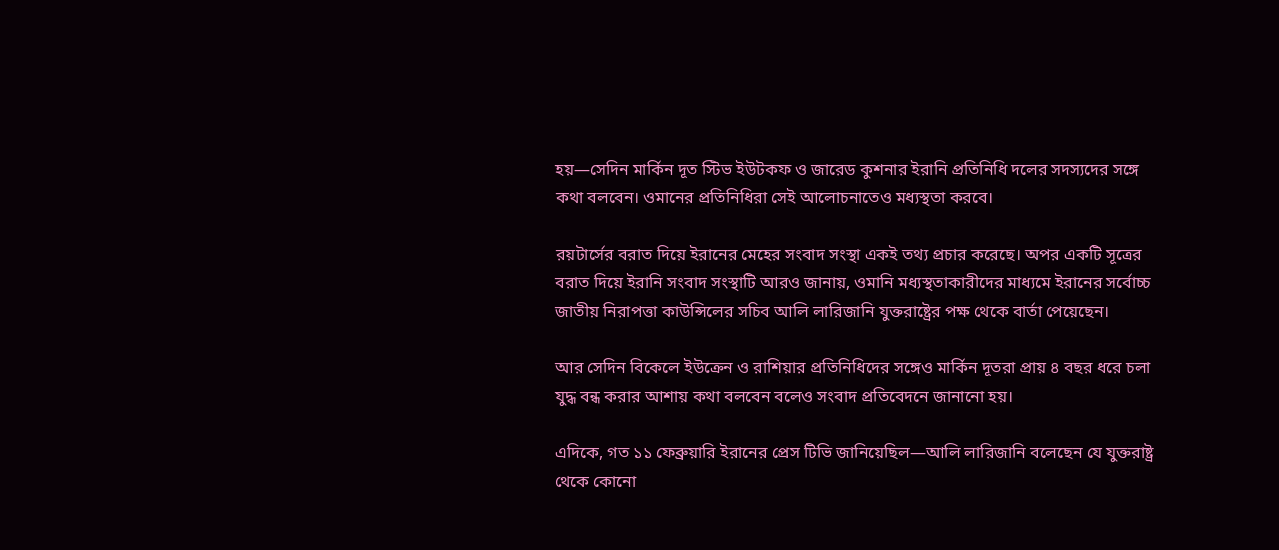হয়—সেদিন মার্কিন দূত স্টিভ ইউটকফ ও জারেড কুশনার ইরানি প্রতিনিধি দলের সদস্যদের সঙ্গে কথা বলবেন। ওমানের প্রতিনিধিরা সেই আলোচনাতেও মধ্যস্থতা করবে।

রয়টার্সের বরাত দিয়ে ইরানের মেহের সংবাদ সংস্থা একই তথ্য প্রচার করেছে। অপর একটি সূত্রের বরাত দিয়ে ইরানি সংবাদ সংস্থাটি আরও জানায়, ওমানি মধ্যস্থতাকারীদের মাধ্যমে ইরানের সর্বোচ্চ জাতীয় নিরাপত্তা কাউন্সিলের সচিব আলি লারিজানি যুক্তরাষ্ট্রের পক্ষ থেকে বার্তা পেয়েছেন।

আর সেদিন বিকেলে ইউক্রেন ও রাশিয়ার প্রতিনিধিদের সঙ্গেও মার্কিন দূতরা প্রায় ৪ বছর ধরে চলা যুদ্ধ বন্ধ করার আশায় কথা বলবেন বলেও সংবাদ প্রতিবেদনে জানানো হয়।

এদিকে, গত ১১ ফেব্রুয়ারি ইরানের প্রেস টিভি জানিয়েছিল—আলি লারিজানি বলেছেন যে যুক্তরাষ্ট্র থেকে কোনো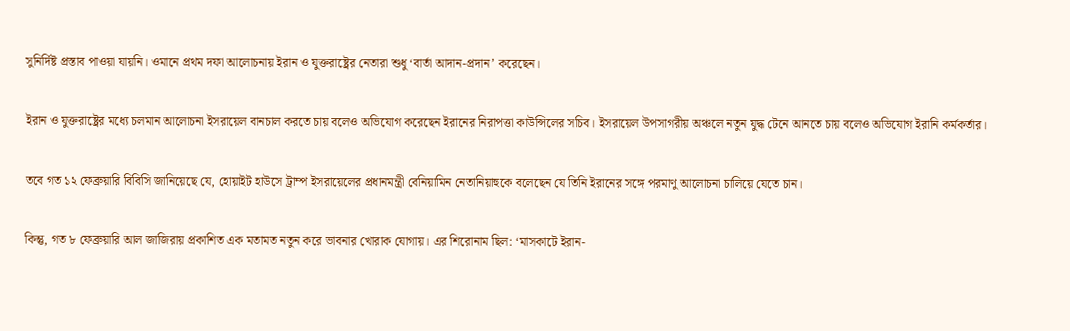সুনির্দিষ্ট প্রস্তাব পাওয়া যায়নি। ওমানে প্রথম দফা আলোচনায় ইরান ও যুক্তরাষ্ট্রের নেতারা শুধু ‘বার্তা আদান-প্রদান’ করেছেন।

ইরান ও যুক্তরাষ্ট্রের মধ্যে চলমান আলোচনা ইসরায়েল বানচাল করতে চায় বলেও অভিযোগ করেছেন ইরানের নিরাপত্তা কাউন্সিলের সচিব। ইসরায়েল উপসাগরীয় অঞ্চলে নতুন যুদ্ধ টেনে আনতে চায় বলেও অভিযোগ ইরানি কর্মকর্তার।

তবে গত ১২ ফেব্রুয়ারি বিবিসি জানিয়েছে যে, হোয়াইট হাউসে ট্রাম্প ইসরায়েলের প্রধানমন্ত্রী বেনিয়ামিন নেতানিয়াহুকে বলেছেন যে তিনি ইরানের সঙ্গে পরমাণু আলোচনা চালিয়ে যেতে চান।

কিন্তু, গত ৮ ফেব্রুয়ারি আল জাজিরায় প্রকাশিত এক মতামত নতুন করে ভাবনার খোরাক যোগায়। এর শিরোনাম ছিল: ‘মাসকাটে ইরান-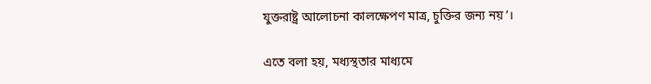যুক্তরাষ্ট্র আলোচনা কালক্ষেপণ মাত্র, চুক্তির জন্য নয়’।

এতে বলা হয়, মধ্যস্থতার মাধ্যমে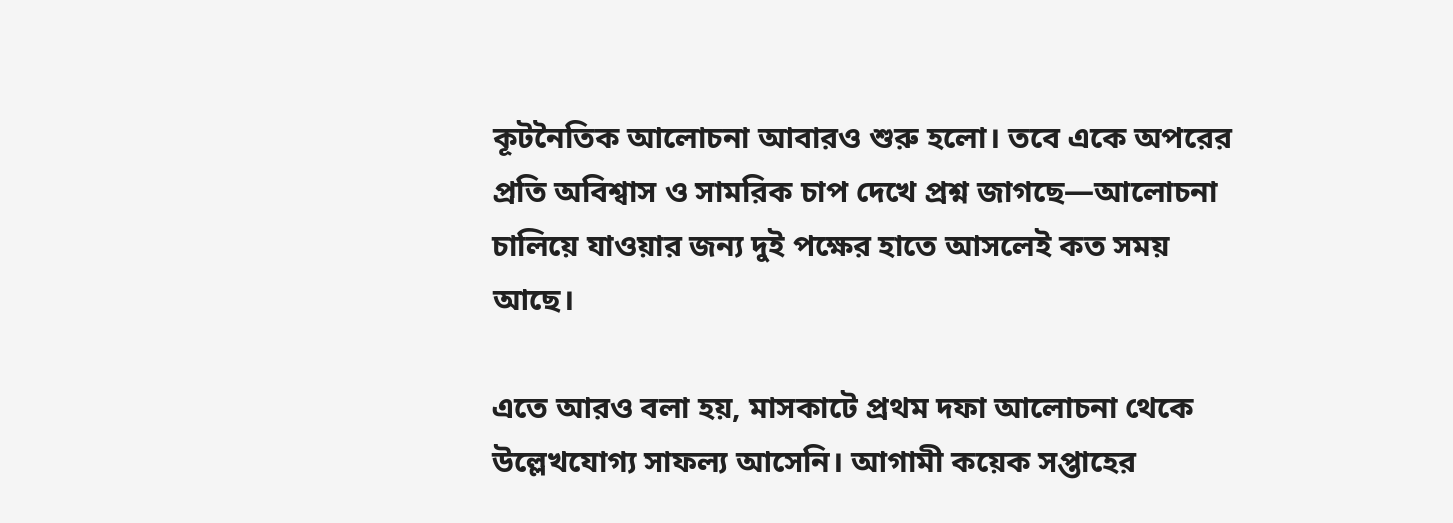কূটনৈতিক আলোচনা আবারও শুরু হলো। তবে একে অপরের প্রতি অবিশ্বাস ও সামরিক চাপ দেখে প্রশ্ন জাগছে—আলোচনা চালিয়ে যাওয়ার জন্য দুই পক্ষের হাতে আসলেই কত সময় আছে।

এতে আরও বলা হয়, মাসকাটে প্রথম দফা আলোচনা থেকে উল্লেখযোগ্য সাফল্য আসেনি। আগামী কয়েক সপ্তাহের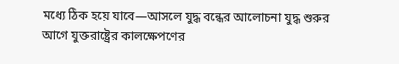মধ্যে ঠিক হয়ে যাবে—আসলে যুদ্ধ বন্ধের আলোচনা যুদ্ধ শুরুর আগে যুক্তরাষ্ট্রের কালক্ষেপণের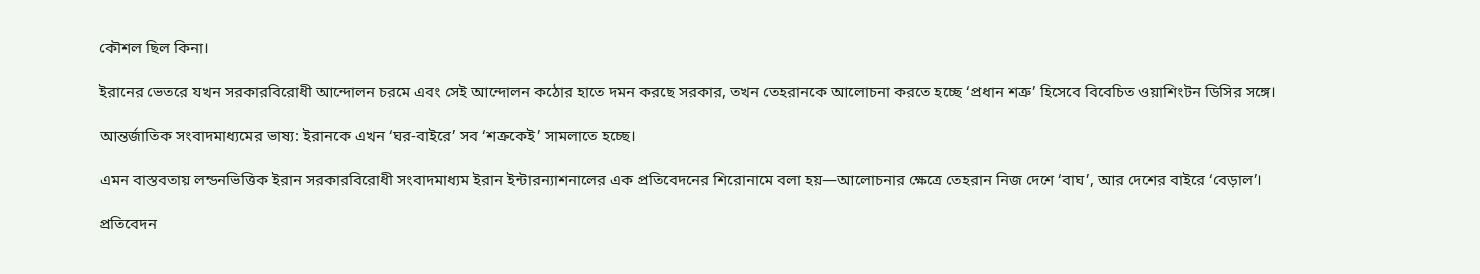কৌশল ছিল কিনা।

ইরানের ভেতরে যখন সরকারবিরোধী আন্দোলন চরমে এবং সেই আন্দোলন কঠোর হাতে দমন করছে সরকার, তখন তেহরানকে আলোচনা করতে হচ্ছে ‘প্রধান শত্রু’ হিসেবে বিবেচিত ওয়াশিংটন ডিসির সঙ্গে।

আন্তর্জাতিক সংবাদমাধ্যমের ভাষ্য: ইরানকে এখন ‘ঘর-বাইরে’ সব ‘শক্রকেই’ সামলাতে হচ্ছে।

এমন বাস্তবতায় লন্ডনভিত্তিক ইরান সরকারবিরোধী সংবাদমাধ্যম ইরান ইন্টারন্যাশনালের এক প্রতিবেদনের শিরোনামে বলা হয়—আলোচনার ক্ষেত্রে তেহরান নিজ দেশে ‘বাঘ’, আর দেশের বাইরে ‘বেড়াল’।

প্রতিবেদন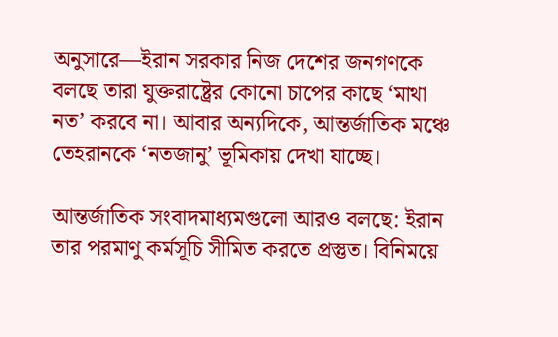অনুসারে—ইরান সরকার নিজ দেশের জনগণকে বলছে তারা যুক্তরাষ্ট্রের কোনো চাপের কাছে ‘মাথা নত’ করবে না। আবার অন্যদিকে, আন্তর্জাতিক মঞ্চে তেহরানকে ‘নতজানু’ ভূমিকায় দেখা যাচ্ছে।

আন্তর্জাতিক সংবাদমাধ্যমগুলো আরও বলছে: ইরান তার পরমাণু কর্মসূচি সীমিত করতে প্রস্তুত। বিনিময়ে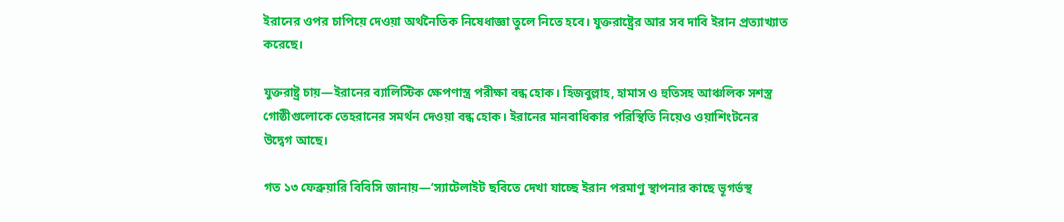ইরানের ওপর চাপিয়ে দেওয়া অর্থনৈতিক নিষেধাজ্ঞা তুলে নিতে হবে। যুক্তরাষ্ট্রের আর সব দাবি ইরান প্রত্যাখ্যাত করেছে।

যুক্তরাষ্ট্র চায়—ইরানের ব্যালিস্টিক ক্ষেপণাস্ত্র পরীক্ষা বন্ধ হোক। হিজবুল্লাহ, হামাস ও হুতিসহ আঞ্চলিক সশস্ত্র গোষ্ঠীগুলোকে তেহরানের সমর্থন দেওয়া বন্ধ হোক। ইরানের মানবাধিকার পরিস্থিতি নিয়েও ওয়াশিংটনের উদ্বেগ আছে।

গত ১৩ ফেব্রুয়ারি বিবিসি জানায়—‘স্যাটেলাইট ছবিতে দেখা যাচ্ছে ইরান পরমাণু স্থাপনার কাছে ভূগর্ভস্থ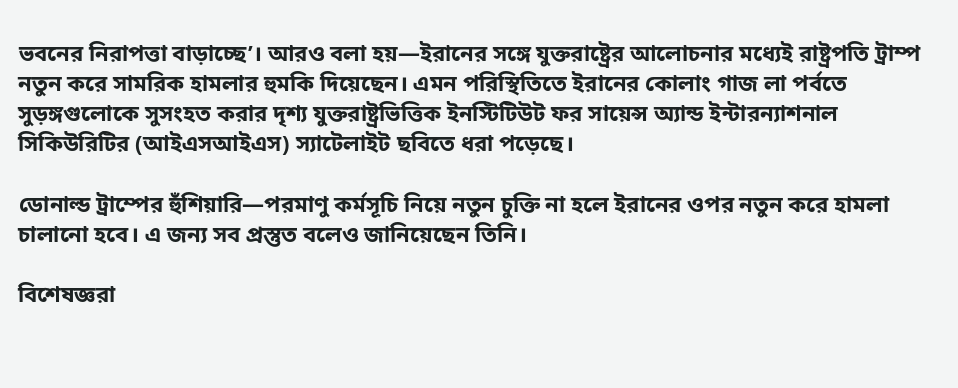ভবনের নিরাপত্তা বাড়াচ্ছে’। আরও বলা হয়—ইরানের সঙ্গে যুক্তরাষ্ট্রের আলোচনার মধ্যেই রাষ্ট্রপতি ট্রাম্প নতুন করে সামরিক হামলার হুমকি দিয়েছেন। এমন পরিস্থিতিতে ইরানের কোলাং গাজ লা পর্বতে সুড়ঙ্গগুলোকে সুসংহত করার দৃশ্য যুক্তরাষ্ট্রভিত্তিক ইনস্টিটিউট ফর সায়েন্স অ্যান্ড ইন্টারন্যাশনাল সিকিউরিটির (আইএসআইএস) স্যাটেলাইট ছবিতে ধরা পড়েছে।

ডোনাল্ড ট্রাম্পের হুঁশিয়ারি—পরমাণু কর্মসূচি নিয়ে নতুন চুক্তি না হলে ইরানের ওপর নতুন করে হামলা চালানো হবে। এ জন্য সব প্রস্তুত বলেও জানিয়েছেন তিনি।

বিশেষজ্ঞরা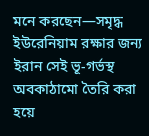মনে করছেন—সমৃদ্ধ ইউরেনিয়াম রক্ষার জন্য ইরান সেই ভূ-গর্ভস্থ অবকাঠামো তৈরি করা হয়ে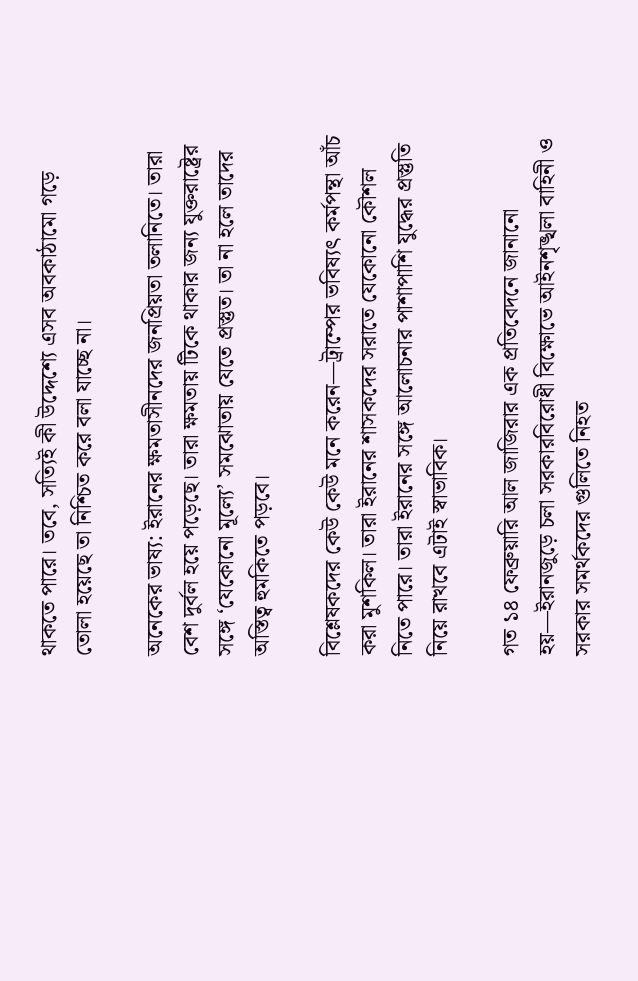থাকতে পারে। তবে, সত্যিই কী উদ্দেশ্যে এসব অবকাঠামো গড়ে তোলা হয়েছে তা নিশ্চিত করে বলা যাচ্ছে না।

অনেকের ভাষ্য: ইরানের ক্ষমতাসীনদের জনপ্রিয়তা তলানিতে। তারা বেশ দুর্বল হয়ে পড়েছে। তারা ক্ষমতায় টিকে থাকার জন্য যুক্তরাষ্ট্রের সঙ্গে ‘যেকোনো মূল্যে’ সমঝোতায় যেতে প্রস্তুত। তা না হলে তাদের অস্তিত্ব হুমকিতে পড়বে।

বিশ্লেষকদের কেউ কেউ মনে করেন—ট্রাম্পের ভবিষ্যৎ কর্মপন্থা আঁচ করা মুশকিল। তারা ইরানের শাসকদের সরাতে যেকোনো কৌশল নিতে পারে। তারা ইরানের সঙ্গে আলোচনার পাশাপাশি যুদ্ধের প্রস্তুতি নিয়ে রাখবে এটাই স্বাভাবিক।

গত ১৪ ফেব্রুয়ারি আল জাজিরার এক প্রতিবেদনে জানানো হয়—ইরানজুড়ে চলা সরকারবিরোধী বিক্ষোভে আইনশৃঙ্খলা বাহিনী ও সরকার সমর্থকদের গুলিতে নিহত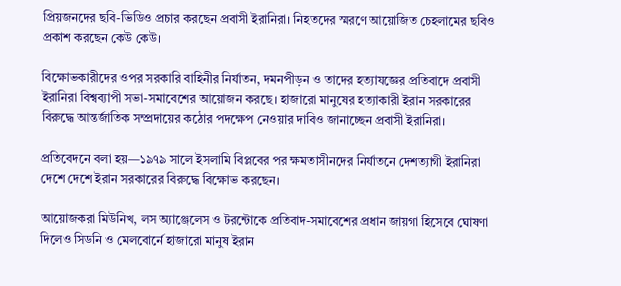প্রিয়জনদের ছবি-ভিডিও প্রচার করছেন প্রবাসী ইরানিরা। নিহতদের স্মরণে আয়োজিত চেহলামের ছবিও প্রকাশ করছেন কেউ কেউ।

বিক্ষোভকারীদের ওপর সরকারি বাহিনীর নির্যাতন, দমনপীড়ন ও তাদের হত্যাযজ্ঞের প্রতিবাদে প্রবাসী ইরানিরা বিশ্বব্যাপী সভা-সমাবেশের আয়োজন করছে। হাজারো মানুষের হত্যাকারী ইরান সরকারের বিরুদ্ধে আন্তর্জাতিক সম্প্রদায়ের কঠোর পদক্ষেপ নেওয়ার দাবিও জানাচ্ছেন প্রবাসী ইরানিরা।

প্রতিবেদনে বলা হয়—১৯৭৯ সালে ইসলামি বিপ্লবের পর ক্ষমতাসীনদের নির্যাতনে দেশত্যাগী ইরানিরা দেশে দেশে ইরান সরকারের বিরুদ্ধে বিক্ষোভ করছেন।

আয়োজকরা মিউনিখ, লস অ্যাঞ্জেলেস ও টরন্টোকে প্রতিবাদ-সমাবেশের প্রধান জায়গা হিসেবে ঘোষণা দিলেও সিডনি ও মেলবোর্নে হাজারো মানুষ ইরান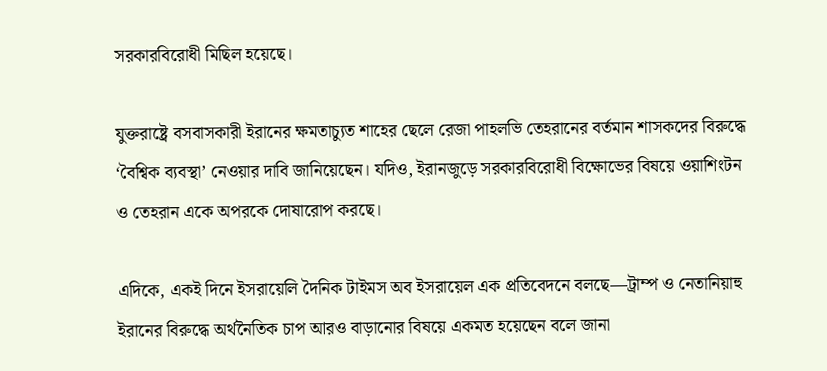সরকারবিরোধী মিছিল হয়েছে।

যুক্তরাষ্ট্রে বসবাসকারী ইরানের ক্ষমতাচ্যুত শাহের ছেলে রেজা পাহলভি তেহরানের বর্তমান শাসকদের বিরুদ্ধে ‘বৈশ্বিক ব্যবস্থা’ নেওয়ার দাবি জানিয়েছেন। যদিও, ইরানজুড়ে সরকারবিরোধী বিক্ষোভের বিষয়ে ওয়াশিংটন ও তেহরান একে অপরকে দোষারোপ করছে।

এদিকে, একই দিনে ইসরায়েলি দৈনিক টাইমস অব ইসরায়েল এক প্রতিবেদনে বলছে—ট্রাম্প ও নেতানিয়াহু ইরানের বিরুদ্ধে অর্থনৈতিক চাপ আরও বাড়ানোর বিষয়ে একমত হয়েছেন বলে জানা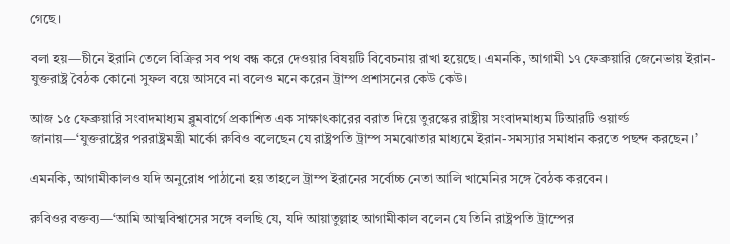গেছে।

বলা হয়—চীনে ইরানি তেলে বিক্রির সব পথ বন্ধ করে দেওয়ার বিষয়টি বিবেচনায় রাখা হয়েছে। এমনকি, আগামী ১৭ ফেব্রুয়ারি জেনেভায় ইরান-যুক্তরাষ্ট্র বৈঠক কোনো সুফল বয়ে আসবে না বলেও মনে করেন ট্রাম্প প্রশাসনের কেউ কেউ।

আজ ১৫ ফেব্রুয়ারি সংবাদমাধ্যম ব্লুমবার্গে প্রকাশিত এক সাক্ষাৎকারের বরাত দিয়ে তুরস্কের রাষ্ট্রীয় সংবাদমাধ্যম টিআরটি ওয়ার্ল্ড জানায়—‘যুক্তরাষ্ট্রের পররাষ্ট্রমন্ত্রী মার্কো রুবিও বলেছেন যে রাষ্ট্রপতি ট্রাম্প সমঝোতার মাধ্যমে ইরান-সমস্যার সমাধান করতে পছন্দ করছেন।’

এমনকি, আগামীকালও যদি অনুরোধ পাঠানো হয় তাহলে ট্রাম্প ইরানের সর্বোচ্চ নেতা আলি খামেনির সঙ্গে বৈঠক করবেন।

রুবিওর বক্তব্য—‘আমি আত্মবিশ্বাসের সঙ্গে বলছি যে, যদি আয়াতুল্লাহ আগামীকাল বলেন যে তিনি রাষ্ট্রপতি ট্রাম্পের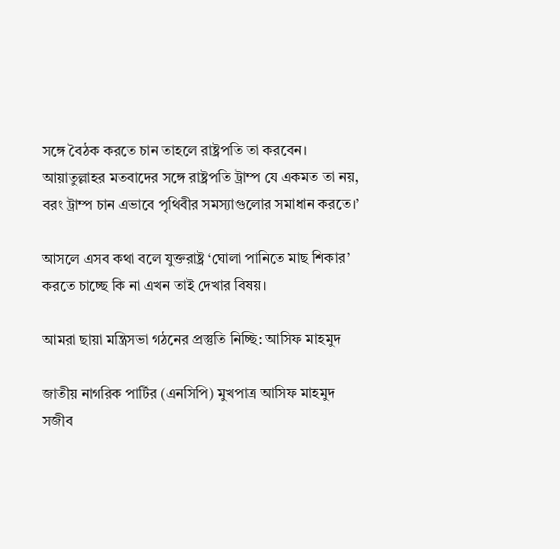সঙ্গে বৈঠক করতে চান তাহলে রাষ্ট্রপতি তা করবেন। আয়াতুল্লাহর মতবাদের সঙ্গে রাষ্ট্রপতি ট্রাম্প যে একমত তা নয়, বরং ট্রাম্প চান এভাবে পৃথিবীর সমস্যাগুলোর সমাধান করতে।’

আসলে এসব কথা বলে যুক্তরাষ্ট্র ‘ঘোলা পানিতে মাছ শিকার’ করতে চাচ্ছে কি না এখন তাই দেখার বিষয়।

আমরা ছায়া মন্ত্রিসভা গঠনের প্রস্তুতি নিচ্ছি: আসিফ মাহমুদ

জাতীয় নাগরিক পার্টির (এনসিপি) মুখপাত্র আসিফ মাহমুদ সজীব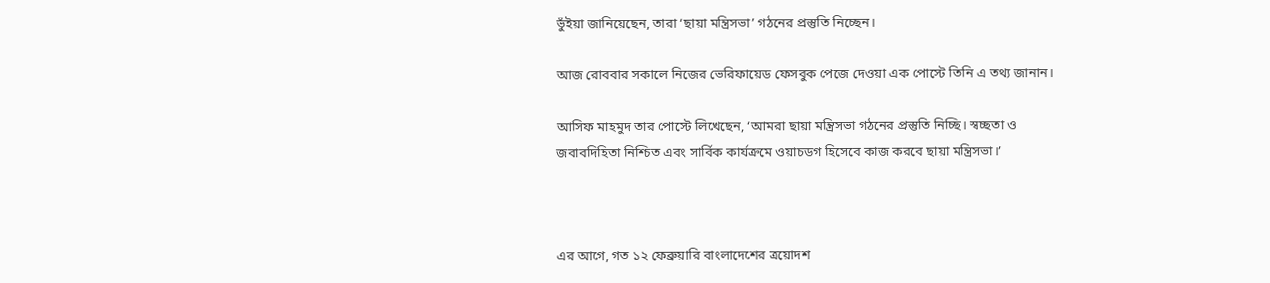ভুঁইয়া জানিয়েছেন, তারা ‘ছায়া মন্ত্রিসভা’ গঠনের প্রস্তুতি নিচ্ছেন।

আজ রোববার সকালে নিজের ভেরিফায়েড ফেসবুক পেজে দেওয়া এক পোস্টে তিনি এ তথ্য জানান।

আসিফ মাহমুদ তার পোস্টে লিখেছেন, ‘আমরা ছায়া মন্ত্রিসভা গঠনের প্রস্তুতি নিচ্ছি। স্বচ্ছতা ও জবাবদিহিতা নিশ্চিত এবং সার্বিক কার্যক্রমে ওয়াচডগ হিসেবে কাজ করবে ছায়া মন্ত্রিসভা।’



এর আগে, গত ১২ ফেব্রুয়ারি বাংলাদেশের ত্রয়োদশ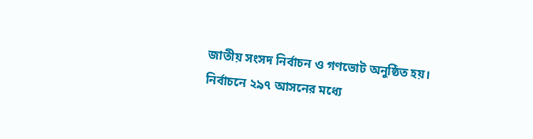জাতীয় সংসদ নির্বাচন ও গণভোট অনুষ্ঠিত হয়। নির্বাচনে ২৯৭ আসনের মধ্যে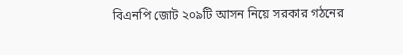বিএনপি জোট ২০৯টি আসন নিয়ে সরকার গঠনের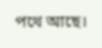পথে আছে।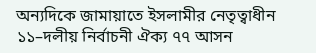অন্যদিকে জামায়াতে ইসলামীর নেতৃত্বাধীন ১১–দলীয় নির্বাচনী ঐক্য ৭৭ আসন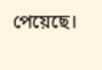পেয়েছে।